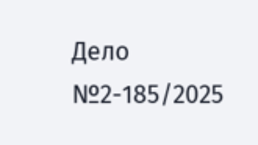Дело №2-185/2025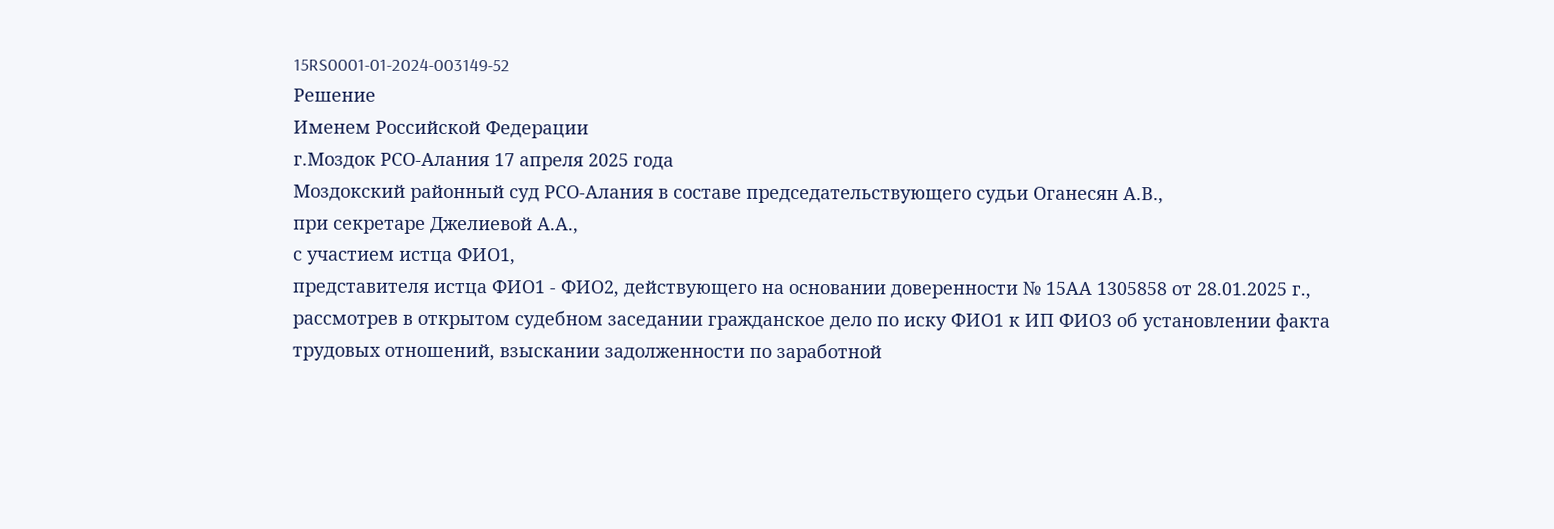15RS0001-01-2024-003149-52
Решение
Именем Российской Федерации
г.Моздок РСО-Алания 17 апреля 2025 года
Моздокский районный суд РСО-Алания в составе председательствующего судьи Оганесян А.В.,
при секретаре Джелиевой А.А.,
с участием истца ФИО1,
представителя истца ФИО1 - ФИО2, действующего на основании доверенности № 15АА 1305858 от 28.01.2025 г.,
рассмотрев в открытом судебном заседании гражданское дело по иску ФИО1 к ИП ФИО3 об установлении факта трудовых отношений, взыскании задолженности по заработной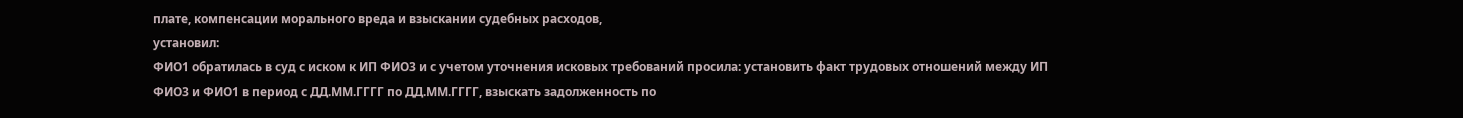плате, компенсации морального вреда и взыскании судебных расходов,
установил:
ФИО1 обратилась в суд с иском к ИП ФИО3 и с учетом уточнения исковых требований просила: установить факт трудовых отношений между ИП ФИО3 и ФИО1 в период с ДД.ММ.ГГГГ по ДД.ММ.ГГГГ, взыскать задолженность по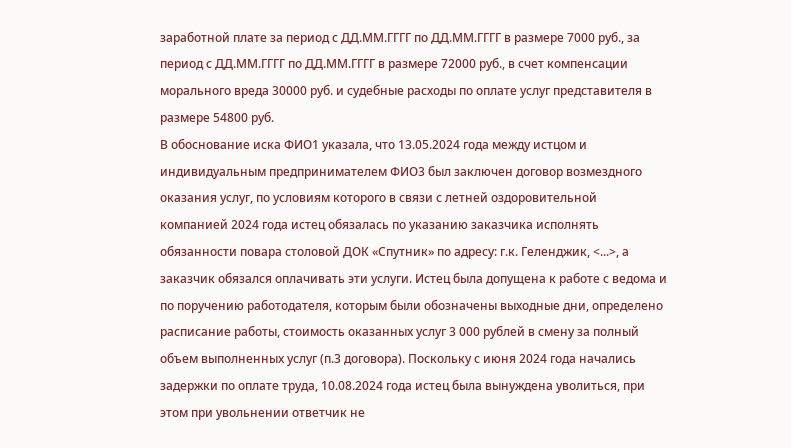заработной плате за период с ДД.ММ.ГГГГ по ДД.ММ.ГГГГ в размере 7000 руб., за период с ДД.ММ.ГГГГ по ДД.ММ.ГГГГ в размере 72000 руб., в счет компенсации морального вреда 30000 руб. и судебные расходы по оплате услуг представителя в размере 54800 руб.
В обоснование иска ФИО1 указала, что 13.05.2024 года между истцом и индивидуальным предпринимателем ФИО3 был заключен договор возмездного оказания услуг, по условиям которого в связи с летней оздоровительной компанией 2024 года истец обязалась по указанию заказчика исполнять обязанности повара столовой ДОК «Спутник» по адресу: г.к. Геленджик, <...>, а заказчик обязался оплачивать эти услуги. Истец была допущена к работе с ведома и по поручению работодателя, которым были обозначены выходные дни, определено расписание работы, стоимость оказанных услуг 3 000 рублей в смену за полный объем выполненных услуг (п.3 договора). Поскольку с июня 2024 года начались задержки по оплате труда, 10.08.2024 года истец была вынуждена уволиться, при этом при увольнении ответчик не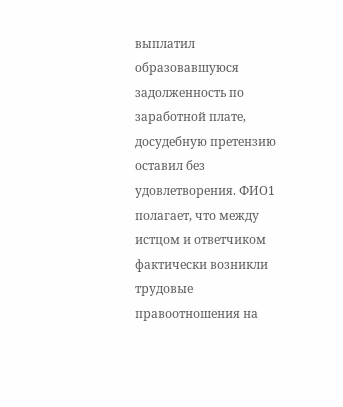выплатил образовавшуюся задолженность по заработной плате, досудебную претензию оставил без удовлетворения. ФИО1 полагает, что между истцом и ответчиком фактически возникли трудовые правоотношения на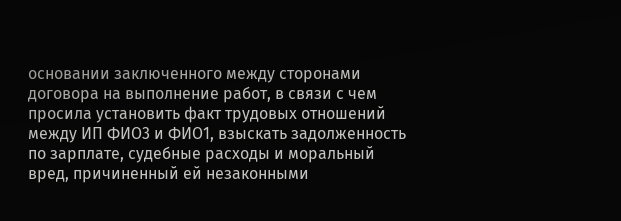основании заключенного между сторонами договора на выполнение работ, в связи с чем просила установить факт трудовых отношений между ИП ФИО3 и ФИО1, взыскать задолженность по зарплате, судебные расходы и моральный вред, причиненный ей незаконными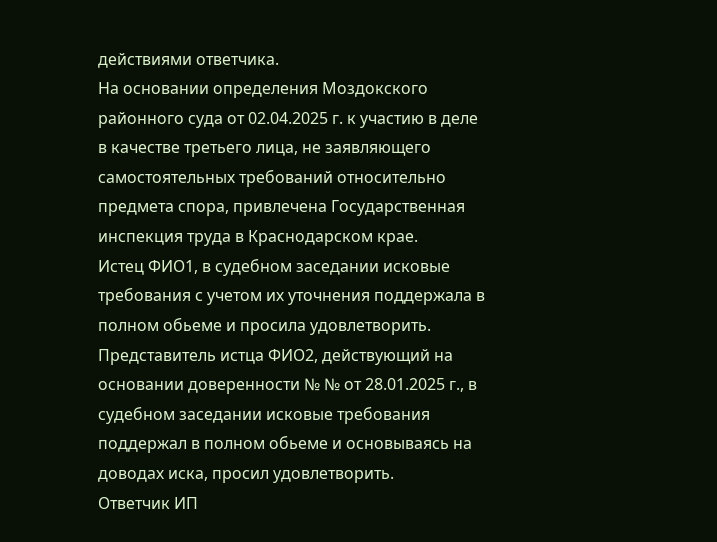действиями ответчика.
На основании определения Моздокского районного суда от 02.04.2025 г. к участию в деле в качестве третьего лица, не заявляющего самостоятельных требований относительно предмета спора, привлечена Государственная инспекция труда в Краснодарском крае.
Истец ФИО1, в судебном заседании исковые требования с учетом их уточнения поддержала в полном обьеме и просила удовлетворить.
Представитель истца ФИО2, действующий на основании доверенности № № от 28.01.2025 г., в судебном заседании исковые требования поддержал в полном обьеме и основываясь на доводах иска, просил удовлетворить.
Ответчик ИП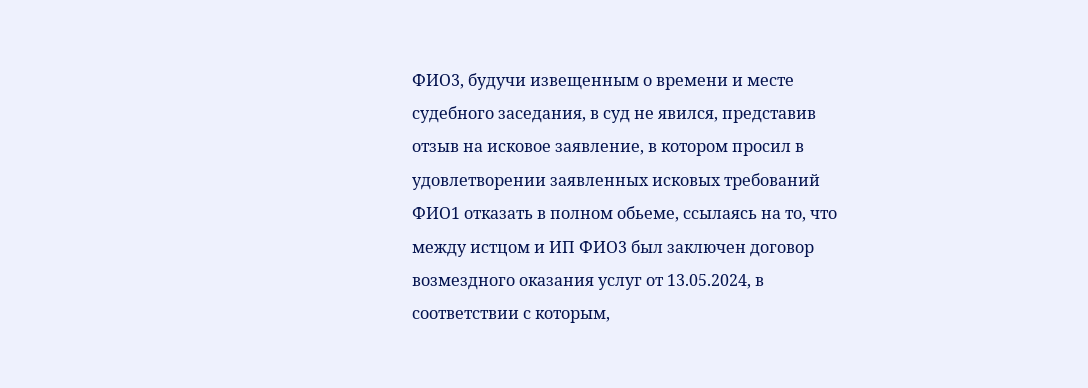ФИО3, будучи извещенным о времени и месте судебного заседания, в суд не явился, представив отзыв на исковое заявление, в котором просил в удовлетворении заявленных исковых требований ФИО1 отказать в полном обьеме, ссылаясь на то, что между истцом и ИП ФИО3 был заключен договор возмездного оказания услуг от 13.05.2024, в соответствии с которым,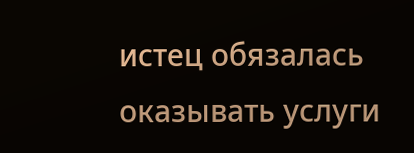истец обязалась оказывать услуги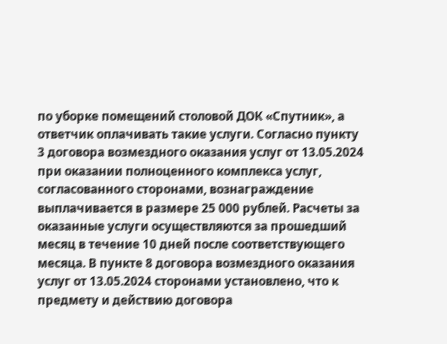по уборке помещений столовой ДОК «Спутник», а ответчик оплачивать такие услуги. Согласно пункту 3 договора возмездного оказания услуг от 13.05.2024 при оказании полноценного комплекса услуг, согласованного сторонами, вознаграждение выплачивается в размере 25 000 рублей. Расчеты за оказанные услуги осуществляются за прошедший месяц в течение 10 дней после соответствующего месяца. В пункте 8 договора возмездного оказания услуг от 13.05.2024 сторонами установлено, что к предмету и действию договора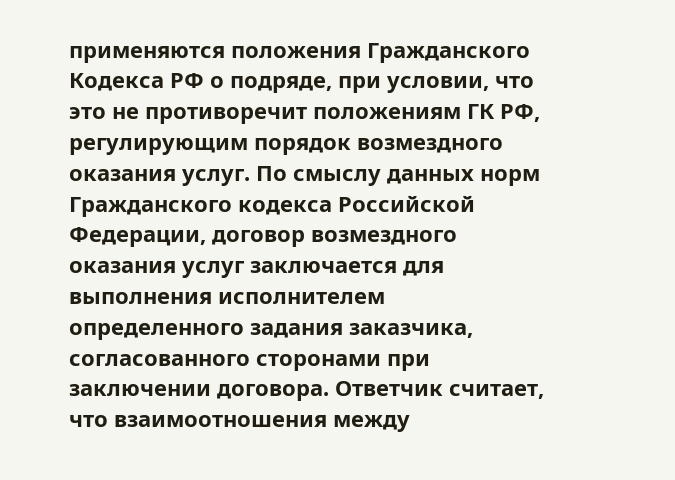применяются положения Гражданского Кодекса РФ о подряде, при условии, что это не противоречит положениям ГК РФ, регулирующим порядок возмездного оказания услуг. По смыслу данных норм Гражданского кодекса Российской Федерации, договор возмездного оказания услуг заключается для выполнения исполнителем определенного задания заказчика, согласованного сторонами при заключении договора. Ответчик считает, что взаимоотношения между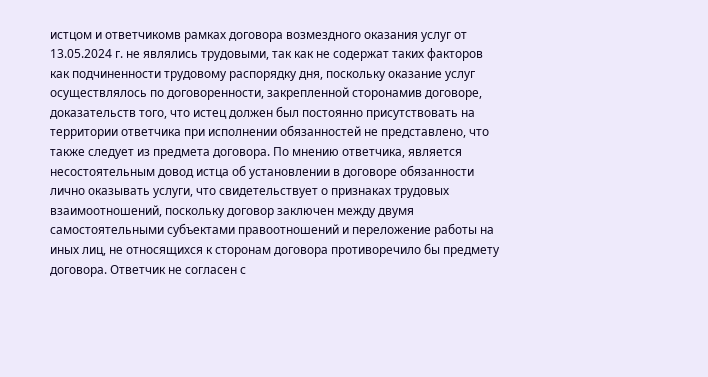истцом и ответчикомв рамках договора возмездного оказания услуг от 13.05.2024 г. не являлись трудовыми, так как не содержат таких факторов как подчиненности трудовому распорядку дня, поскольку оказание услуг осуществлялось по договоренности, закрепленной сторонамив договоре, доказательств того, что истец должен был постоянно присутствовать на территории ответчика при исполнении обязанностей не представлено, что также следует из предмета договора. По мнению ответчика, является несостоятельным довод истца об установлении в договоре обязанности лично оказывать услуги, что свидетельствует о признаках трудовых взаимоотношений, поскольку договор заключен между двумя самостоятельными субъектами правоотношений и переложение работы на иных лиц, не относящихся к сторонам договора противоречило бы предмету договора. Ответчик не согласен с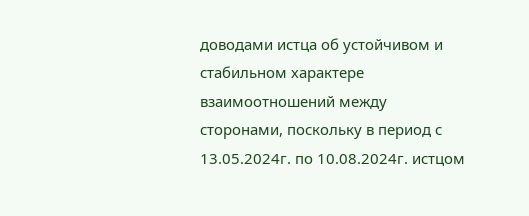доводами истца об устойчивом и стабильном характере взаимоотношений между сторонами, поскольку в период с 13.05.2024г. по 10.08.2024г. истцом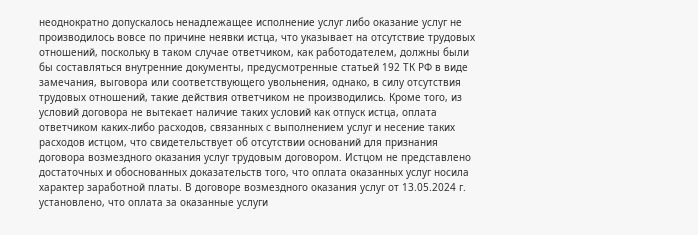неоднократно допускалось ненадлежащее исполнение услуг либо оказание услуг не производилось вовсе по причине неявки истца, что указывает на отсутствие трудовых отношений, поскольку в таком случае ответчиком, как работодателем, должны были бы составляться внутренние документы, предусмотренные статьей 192 ТК РФ в виде замечания, выговора или соответствующего увольнения, однако, в силу отсутствия трудовых отношений, такие действия ответчиком не производились. Кроме того, из условий договора не вытекает наличие таких условий как отпуск истца, оплата ответчиком каких-либо расходов, связанных с выполнением услуг и несение таких расходов истцом, что свидетельствует об отсутствии оснований для признания договора возмездного оказания услуг трудовым договором. Истцом не представлено достаточных и обоснованных доказательств того, что оплата оказанных услуг носила характер заработной платы. В договоре возмездного оказания услуг от 13.05.2024 г. установлено, что оплата за оказанные услуги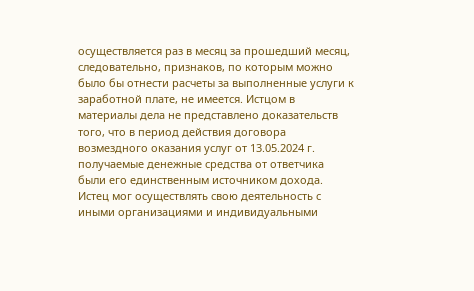осуществляется раз в месяц за прошедший месяц, следовательно, признаков, по которым можно было бы отнести расчеты за выполненные услуги к заработной плате, не имеется. Истцом в материалы дела не представлено доказательств того, что в период действия договора возмездного оказания услуг от 13.05.2024 г. получаемые денежные средства от ответчика были его единственным источником дохода. Истец мог осуществлять свою деятельность с иными организациями и индивидуальными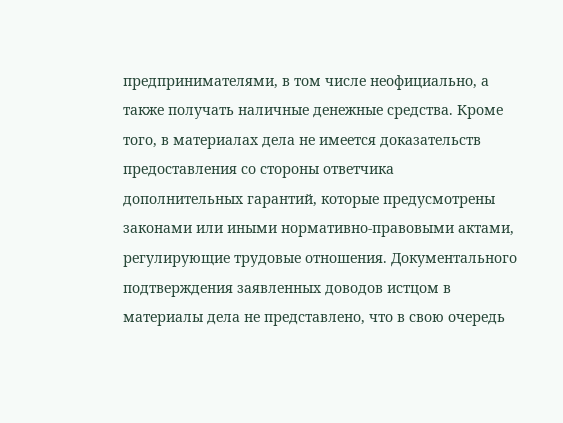предпринимателями, в том числе неофициально, а также получать наличные денежные средства. Кроме того, в материалах дела не имеется доказательств предоставления со стороны ответчика дополнительных гарантий, которые предусмотрены законами или иными нормативно-правовыми актами, регулирующие трудовые отношения. Документального подтверждения заявленных доводов истцом в материалы дела не представлено, что в свою очередь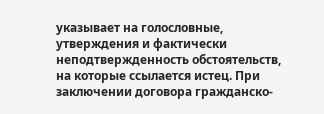указывает на голословные, утверждения и фактически неподтвержденность обстоятельств, на которые ссылается истец. При заключении договора гражданско-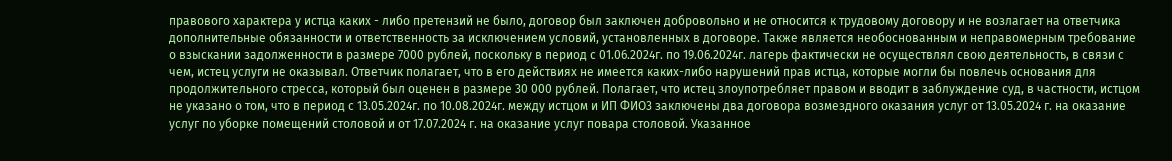правового характера у истца каких - либо претензий не было, договор был заключен добровольно и не относится к трудовому договору и не возлагает на ответчика дополнительные обязанности и ответственность за исключением условий, установленных в договоре. Также является необоснованным и неправомерным требование о взыскании задолженности в размере 7000 рублей, поскольку в период с 01.06.2024г. по 19.06.2024г. лагерь фактически не осуществлял свою деятельность, в связи с чем, истец услуги не оказывал. Ответчик полагает, что в его действиях не имеется каких-либо нарушений прав истца, которые могли бы повлечь основания для продолжительного стресса, который был оценен в размере 30 000 рублей. Полагает, что истец злоупотребляет правом и вводит в заблуждение суд, в частности, истцом не указано о том, что в период с 13.05.2024г. по 10.08.2024г. между истцом и ИП ФИО3 заключены два договора возмездного оказания услуг от 13.05.2024 г. на оказание услуг по уборке помещений столовой и от 17.07.2024 г. на оказание услуг повара столовой. Указанное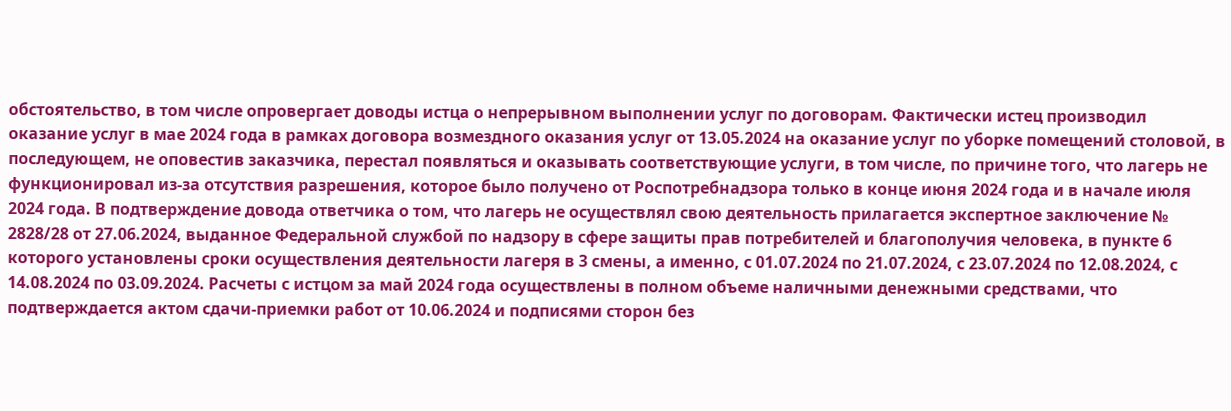обстоятельство, в том числе опровергает доводы истца о непрерывном выполнении услуг по договорам. Фактически истец производил оказание услуг в мае 2024 года в рамках договора возмездного оказания услуг от 13.05.2024 на оказание услуг по уборке помещений столовой, в последующем, не оповестив заказчика, перестал появляться и оказывать соответствующие услуги, в том числе, по причине того, что лагерь не функционировал из-за отсутствия разрешения, которое было получено от Роспотребнадзора только в конце июня 2024 года и в начале июля 2024 года. В подтверждение довода ответчика о том, что лагерь не осуществлял свою деятельность прилагается экспертное заключение № 2828/28 от 27.06.2024, выданное Федеральной службой по надзору в сфере защиты прав потребителей и благополучия человека, в пункте 6 которого установлены сроки осуществления деятельности лагеря в 3 смены, а именно, с 01.07.2024 по 21.07.2024, с 23.07.2024 по 12.08.2024, с 14.08.2024 по 03.09.2024. Расчеты с истцом за май 2024 года осуществлены в полном объеме наличными денежными средствами, что подтверждается актом сдачи-приемки работ от 10.06.2024 и подписями сторон без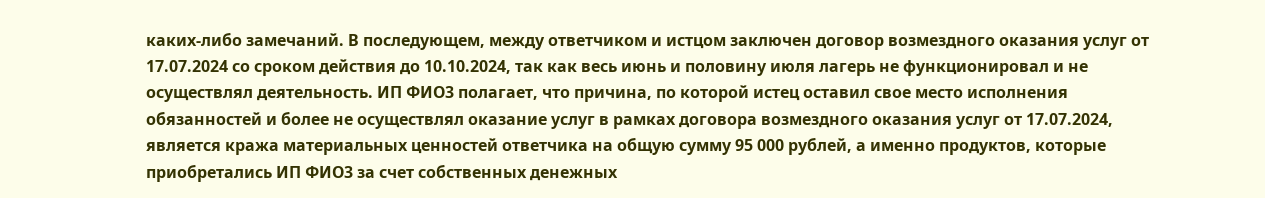каких-либо замечаний. В последующем, между ответчиком и истцом заключен договор возмездного оказания услуг от 17.07.2024 со сроком действия до 10.10.2024, так как весь июнь и половину июля лагерь не функционировал и не осуществлял деятельность. ИП ФИО3 полагает, что причина, по которой истец оставил свое место исполнения обязанностей и более не осуществлял оказание услуг в рамках договора возмездного оказания услуг от 17.07.2024, является кража материальных ценностей ответчика на общую сумму 95 000 рублей, а именно продуктов, которые приобретались ИП ФИО3 за счет собственных денежных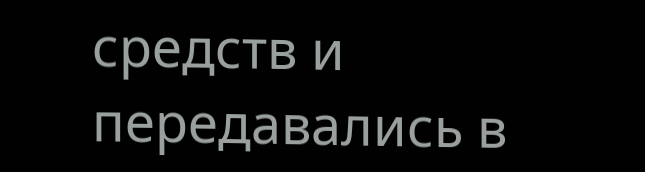средств и передавались в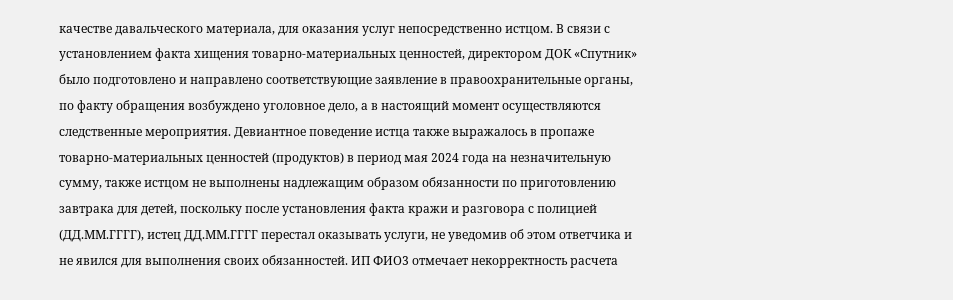качестве давальческого материала, для оказания услуг непосредственно истцом. В связи с установлением факта хищения товарно-материальных ценностей, директором ДОК «Спутник» было подготовлено и направлено соответствующие заявление в правоохранительные органы, по факту обращения возбуждено уголовное дело, а в настоящий момент осуществляются следственные мероприятия. Девиантное поведение истца также выражалось в пропаже товарно-материальных ценностей (продуктов) в период мая 2024 года на незначительную сумму, также истцом не выполнены надлежащим образом обязанности по приготовлению завтрака для детей, поскольку после установления факта кражи и разговора с полицией (ДД.ММ.ГГГГ), истец ДД.ММ.ГГГГ перестал оказывать услуги, не уведомив об этом ответчика и не явился для выполнения своих обязанностей. ИП ФИО3 отмечает некорректность расчета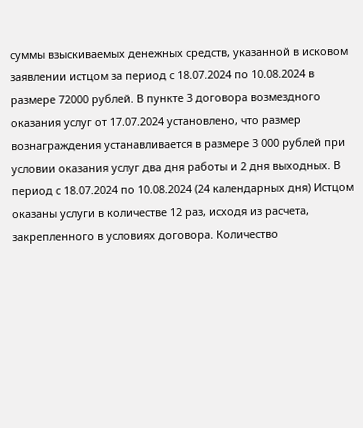суммы взыскиваемых денежных средств, указанной в исковом заявлении истцом за период с 18.07.2024 по 10.08.2024 в размере 72000 рублей. В пункте 3 договора возмездного оказания услуг от 17.07.2024 установлено, что размер вознаграждения устанавливается в размере 3 000 рублей при условии оказания услуг два дня работы и 2 дня выходных. В период с 18.07.2024 по 10.08.2024 (24 календарных дня) Истцом оказаны услуги в количестве 12 раз, исходя из расчета, закрепленного в условиях договора. Количество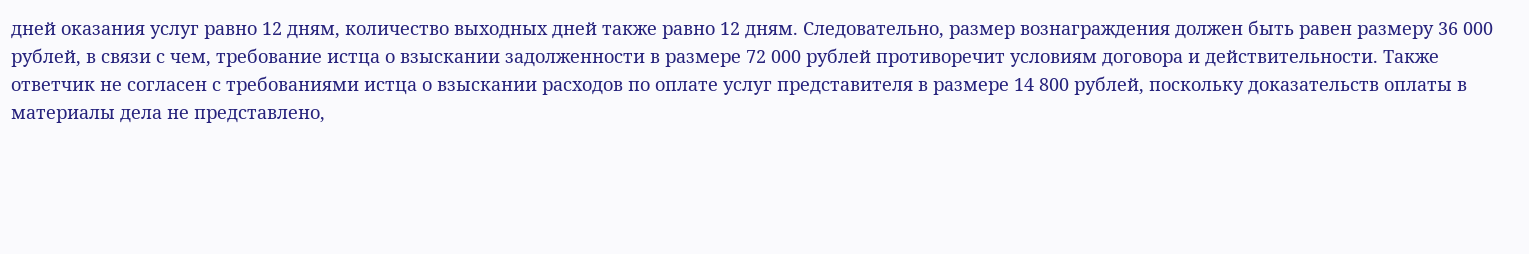дней оказания услуг равно 12 дням, количество выходных дней также равно 12 дням. Следовательно, размер вознаграждения должен быть равен размеру 36 000 рублей, в связи с чем, требование истца о взыскании задолженности в размере 72 000 рублей противоречит условиям договора и действительности. Также ответчик не согласен с требованиями истца о взыскании расходов по оплате услуг представителя в размере 14 800 рублей, поскольку доказательств оплаты в материалы дела не представлено,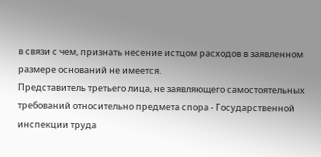в связи с чем, признать несение истцом расходов в заявленном размере оснований не имеется.
Представитель третьего лица, не заявляющего самостоятельных требований относительно предмета спора - Государственной инспекции труда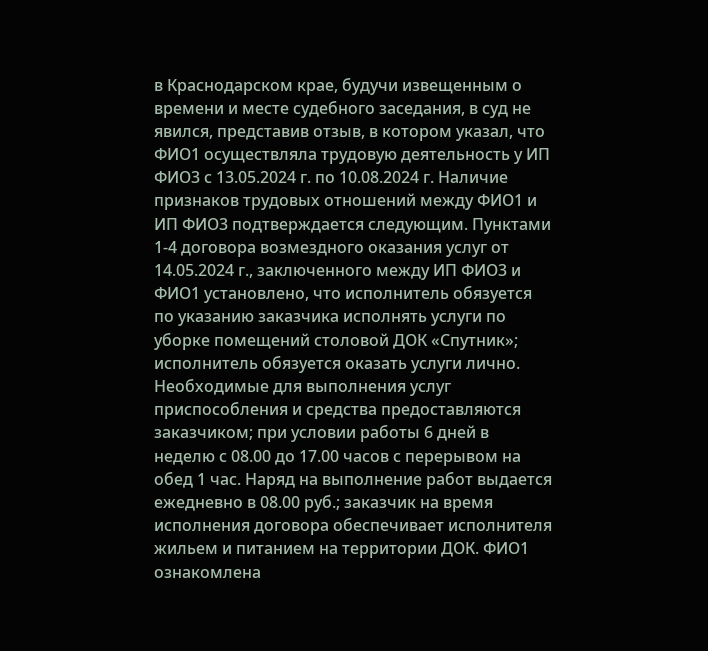в Краснодарском крае, будучи извещенным о времени и месте судебного заседания, в суд не явился, представив отзыв, в котором указал, что ФИО1 осуществляла трудовую деятельность у ИП ФИО3 с 13.05.2024 г. по 10.08.2024 г. Наличие признаков трудовых отношений между ФИО1 и ИП ФИО3 подтверждается следующим. Пунктами 1-4 договора возмездного оказания услуг от 14.05.2024 г., заключенного между ИП ФИО3 и ФИО1 установлено, что исполнитель обязуется по указанию заказчика исполнять услуги по уборке помещений столовой ДОК «Спутник»; исполнитель обязуется оказать услуги лично. Необходимые для выполнения услуг приспособления и средства предоставляются заказчиком; при условии работы 6 дней в неделю с 08.00 до 17.00 часов с перерывом на обед 1 час. Наряд на выполнение работ выдается ежедневно в 08.00 руб.; заказчик на время исполнения договора обеспечивает исполнителя жильем и питанием на территории ДОК. ФИО1 ознакомлена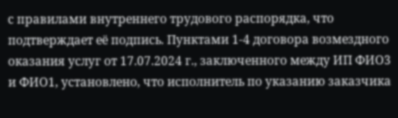с правилами внутреннего трудового распорядка, что подтверждает её подпись. Пунктами 1-4 договора возмездного оказания услуг от 17.07.2024 г., заключенного между ИП ФИО3 и ФИО1, установлено, что исполнитель по указанию заказчика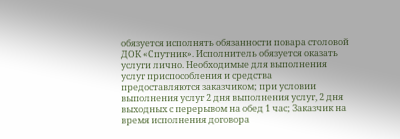обязуется исполнять обязанности повара столовой ДОК «Спутник». Исполнитель обязуется оказать услуги лично. Необходимые для выполнения услуг приспособления и средства предоставляются заказчиком; при условии выполнения услуг 2 дня выполнения услуг, 2 дня выходных с перерывом на обед 1 час; Заказчик на время исполнения договора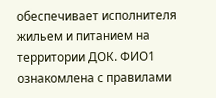обеспечивает исполнителя жильем и питанием на территории ДОК. ФИО1 ознакомлена с правилами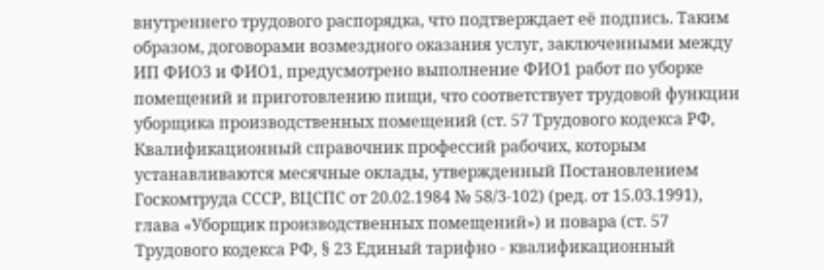внутреннего трудового распорядка, что подтверждает её подпись. Таким образом, договорами возмездного оказания услуг, заключенными между ИП ФИО3 и ФИО1, предусмотрено выполнение ФИО1 работ по уборке помещений и приготовлению пищи, что соответствует трудовой функции уборщика производственных помещений (ст. 57 Трудового кодекса РФ, Квалификационный справочник профессий рабочих, которым устанавливаются месячные оклады, утвержденный Постановлением Госкомтруда СССР, ВЦСПС от 20.02.1984 № 58/3-102) (ред. от 15.03.1991), глава «Уборщик производственных помещений») и повара (ст. 57 Трудового кодекса РФ, § 23 Единый тарифно - квалификационный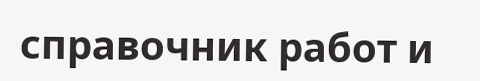справочник работ и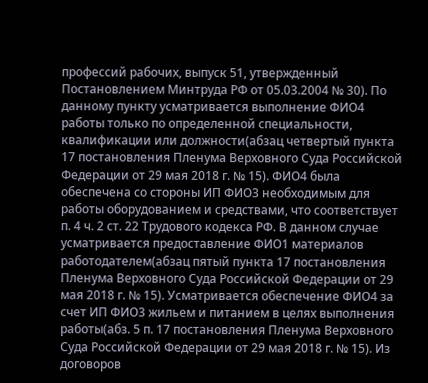профессий рабочих, выпуск 51, утвержденный Постановлением Минтруда РФ от 05.03.2004 № 30). По данному пункту усматривается выполнение ФИО4 работы только по определенной специальности, квалификации или должности(абзац четвертый пункта 17 постановления Пленума Верховного Суда Российской Федерации от 29 мая 2018 г. № 15). ФИО4 была обеспечена со стороны ИП ФИО3 необходимым для работы оборудованием и средствами, что соответствует п. 4 ч. 2 ст. 22 Трудового кодекса РФ. В данном случае усматривается предоставление ФИО1 материалов работодателем(абзац пятый пункта 17 постановления Пленума Верховного Суда Российской Федерации от 29 мая 2018 г. № 15). Усматривается обеспечение ФИО4 за счет ИП ФИО3 жильем и питанием в целях выполнения работы(абз. 5 п. 17 постановления Пленума Верховного Суда Российской Федерации от 29 мая 2018 г. № 15). Из договоров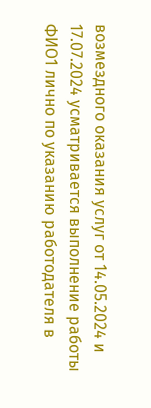возмездного оказания услуг от 14.05.2024 и 17.07.2024 усматривается выполнение работы ФИО1 лично по указанию работодателя в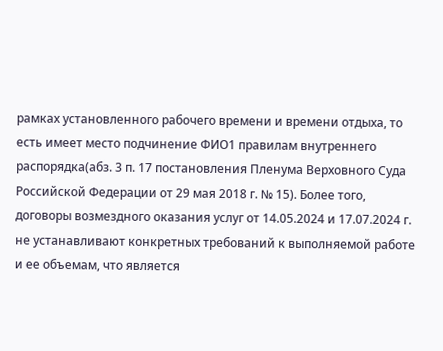рамках установленного рабочего времени и времени отдыха, то есть имеет место подчинение ФИО1 правилам внутреннего распорядка(абз. 3 п. 17 постановления Пленума Верховного Суда Российской Федерации от 29 мая 2018 г. № 15). Более того, договоры возмездного оказания услуг от 14.05.2024 и 17.07.2024 г. не устанавливают конкретных требований к выполняемой работе и ее объемам, что является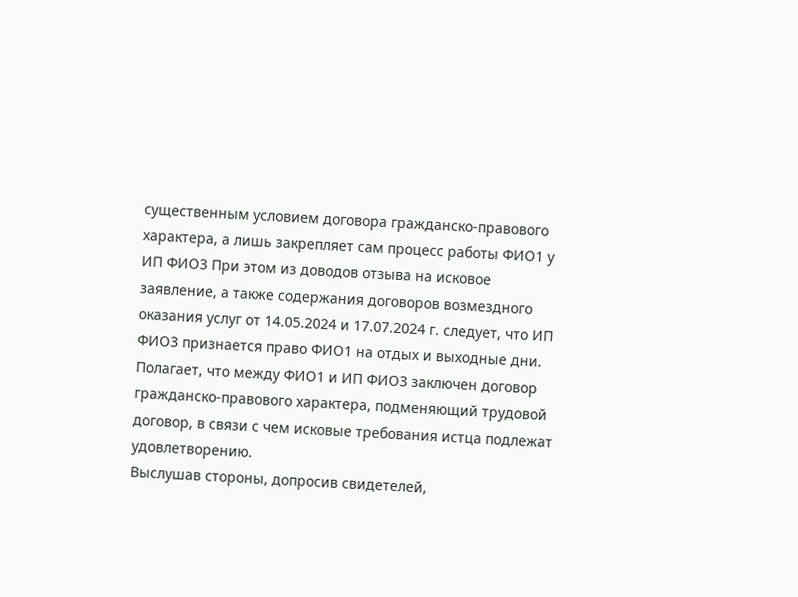существенным условием договора гражданско-правового характера, а лишь закрепляет сам процесс работы ФИО1 у ИП ФИО3 При этом из доводов отзыва на исковое заявление, а также содержания договоров возмездного оказания услуг от 14.05.2024 и 17.07.2024 г. следует, что ИП ФИО3 признается право ФИО1 на отдых и выходные дни. Полагает, что между ФИО1 и ИП ФИО3 заключен договор гражданско-правового характера, подменяющий трудовой договор, в связи с чем исковые требования истца подлежат удовлетворению.
Выслушав стороны, допросив свидетелей,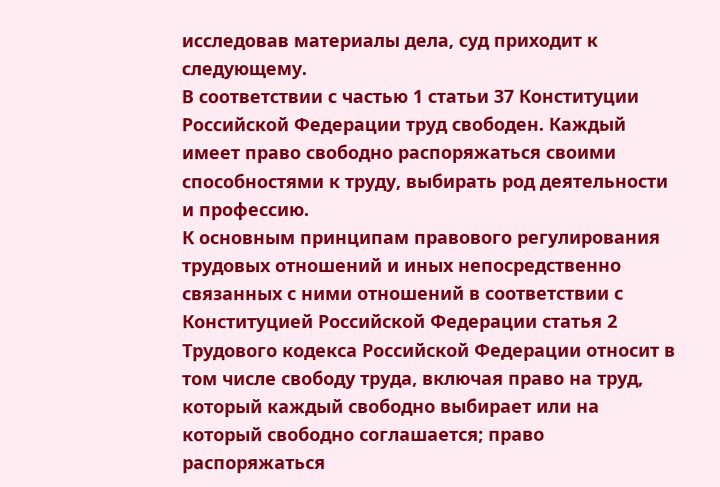исследовав материалы дела, суд приходит к следующему.
В соответствии с частью 1 статьи 37 Конституции Российской Федерации труд свободен. Каждый имеет право свободно распоряжаться своими способностями к труду, выбирать род деятельности и профессию.
К основным принципам правового регулирования трудовых отношений и иных непосредственно связанных с ними отношений в соответствии с Конституцией Российской Федерации статья 2 Трудового кодекса Российской Федерации относит в том числе свободу труда, включая право на труд, который каждый свободно выбирает или на который свободно соглашается; право распоряжаться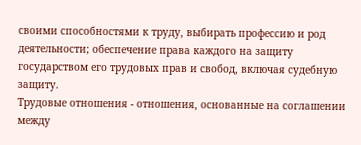своими способностями к труду, выбирать профессию и род деятельности; обеспечение права каждого на защиту государством его трудовых прав и свобод, включая судебную защиту.
Трудовые отношения - отношения, основанные на соглашении между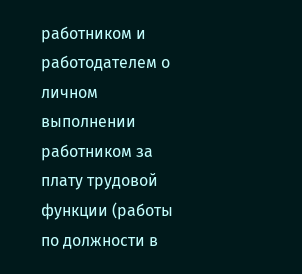работником и работодателем о личном выполнении работником за плату трудовой функции (работы по должности в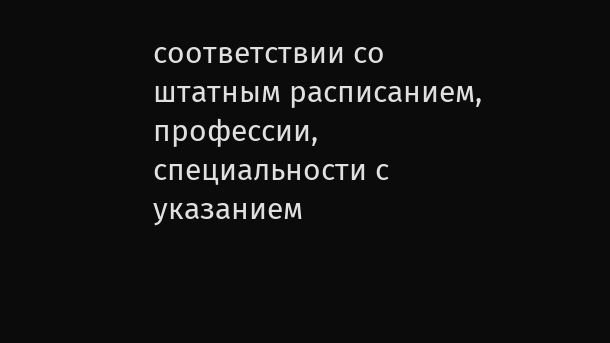соответствии со штатным расписанием, профессии, специальности с указанием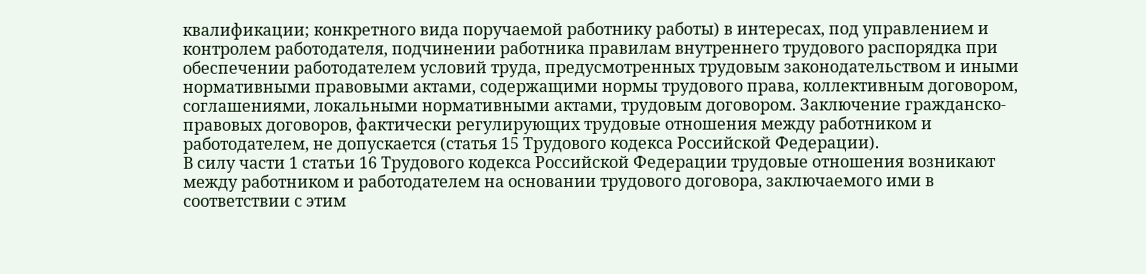квалификации; конкретного вида поручаемой работнику работы) в интересах, под управлением и контролем работодателя, подчинении работника правилам внутреннего трудового распорядка при обеспечении работодателем условий труда, предусмотренных трудовым законодательством и иными нормативными правовыми актами, содержащими нормы трудового права, коллективным договором, соглашениями, локальными нормативными актами, трудовым договором. Заключение гражданско-правовых договоров, фактически регулирующих трудовые отношения между работником и работодателем, не допускается (статья 15 Трудового кодекса Российской Федерации).
В силу части 1 статьи 16 Трудового кодекса Российской Федерации трудовые отношения возникают между работником и работодателем на основании трудового договора, заключаемого ими в соответствии с этим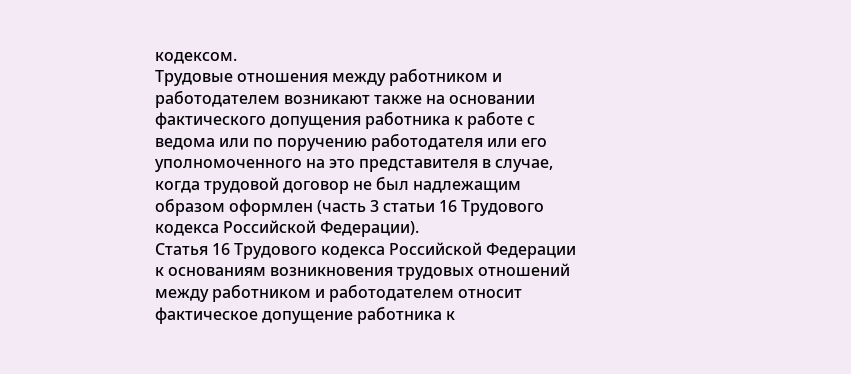кодексом.
Трудовые отношения между работником и работодателем возникают также на основании фактического допущения работника к работе с ведома или по поручению работодателя или его уполномоченного на это представителя в случае, когда трудовой договор не был надлежащим образом оформлен (часть 3 статьи 16 Трудового кодекса Российской Федерации).
Статья 16 Трудового кодекса Российской Федерации к основаниям возникновения трудовых отношений между работником и работодателем относит фактическое допущение работника к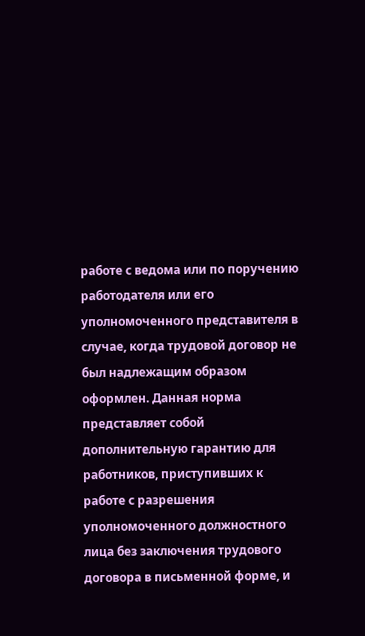работе с ведома или по поручению работодателя или его уполномоченного представителя в случае, когда трудовой договор не был надлежащим образом оформлен. Данная норма представляет собой дополнительную гарантию для работников, приступивших к работе с разрешения уполномоченного должностного лица без заключения трудового договора в письменной форме, и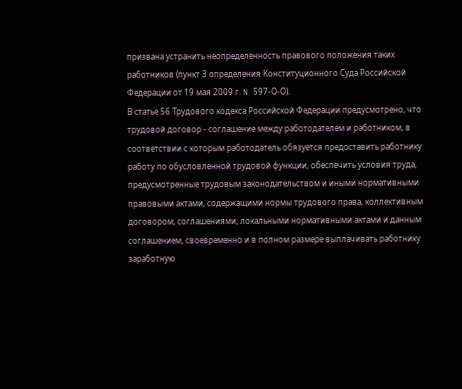призвана устранить неопределенность правового положения таких работников (пункт 3 определения Конституционного Суда Российской Федерации от 19 мая 2009 г. N 597-О-О).
В статье 56 Трудового кодекса Российской Федерации предусмотрено, что трудовой договор - соглашение между работодателем и работником, в соответствии с которым работодатель обязуется предоставить работнику работу по обусловленной трудовой функции, обеспечить условия труда, предусмотренные трудовым законодательством и иными нормативными правовыми актами, содержащими нормы трудового права, коллективным договором, соглашениями, локальными нормативными актами и данным соглашением, своевременно и в полном размере выплачивать работнику заработную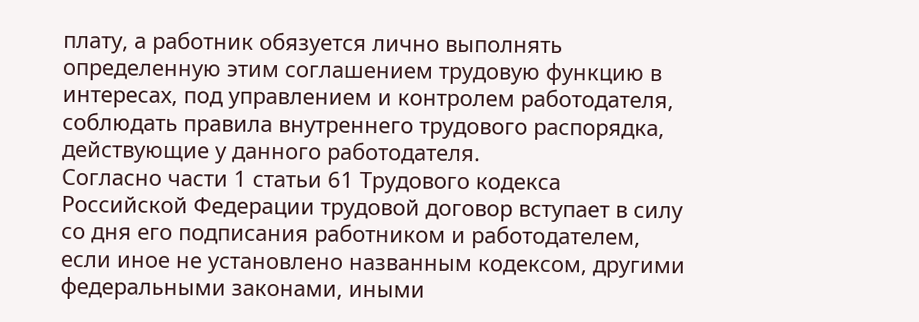плату, а работник обязуется лично выполнять определенную этим соглашением трудовую функцию в интересах, под управлением и контролем работодателя, соблюдать правила внутреннего трудового распорядка, действующие у данного работодателя.
Согласно части 1 статьи 61 Трудового кодекса Российской Федерации трудовой договор вступает в силу со дня его подписания работником и работодателем, если иное не установлено названным кодексом, другими федеральными законами, иными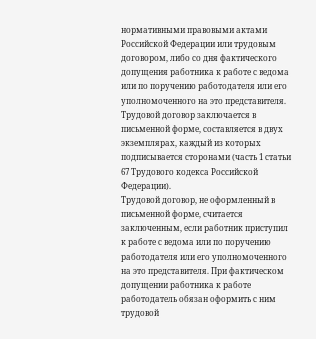нормативными правовыми актами Российской Федерации или трудовым договором, либо со дня фактического допущения работника к работе с ведома или по поручению работодателя или его уполномоченного на это представителя.
Трудовой договор заключается в письменной форме, составляется в двух экземплярах, каждый из которых подписывается сторонами (часть 1 статьи 67 Трудового кодекса Российской Федерации).
Трудовой договор, не оформленный в письменной форме, считается заключенным, если работник приступил к работе с ведома или по поручению работодателя или его уполномоченного на это представителя. При фактическом допущении работника к работе работодатель обязан оформить с ним трудовой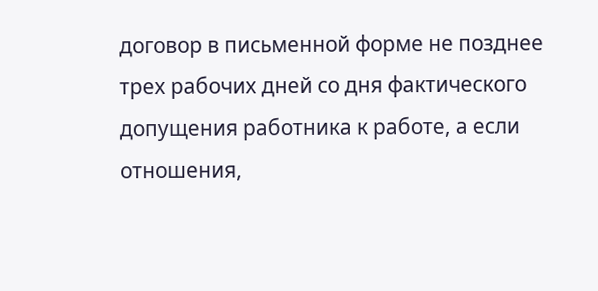договор в письменной форме не позднее трех рабочих дней со дня фактического допущения работника к работе, а если отношения,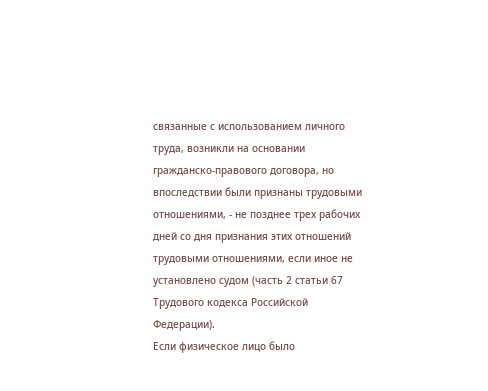связанные с использованием личного труда, возникли на основании гражданско-правового договора, но впоследствии были признаны трудовыми отношениями, - не позднее трех рабочих дней со дня признания этих отношений трудовыми отношениями, если иное не установлено судом (часть 2 статьи 67 Трудового кодекса Российской Федерации).
Если физическое лицо было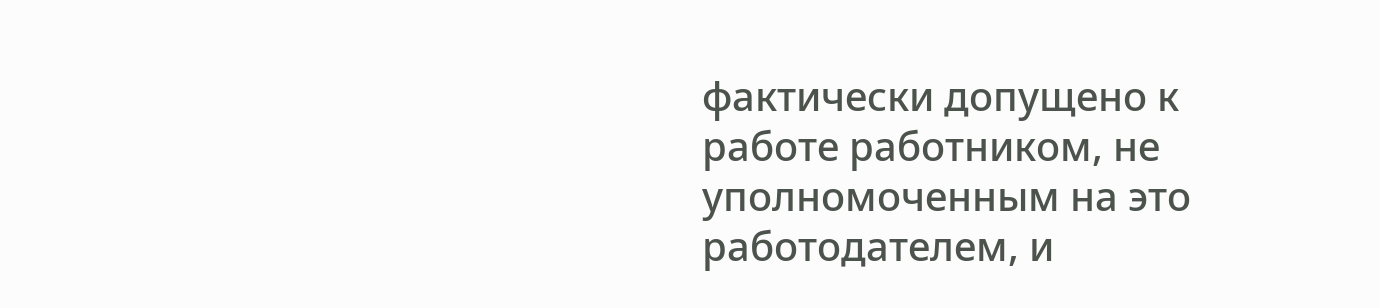фактически допущено к работе работником, не уполномоченным на это работодателем, и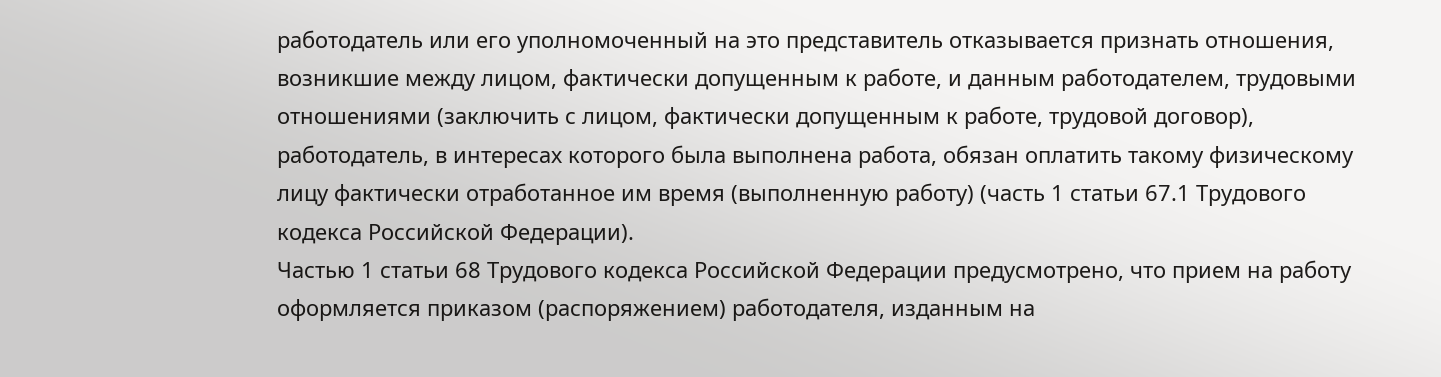работодатель или его уполномоченный на это представитель отказывается признать отношения, возникшие между лицом, фактически допущенным к работе, и данным работодателем, трудовыми отношениями (заключить с лицом, фактически допущенным к работе, трудовой договор), работодатель, в интересах которого была выполнена работа, обязан оплатить такому физическому лицу фактически отработанное им время (выполненную работу) (часть 1 статьи 67.1 Трудового кодекса Российской Федерации).
Частью 1 статьи 68 Трудового кодекса Российской Федерации предусмотрено, что прием на работу оформляется приказом (распоряжением) работодателя, изданным на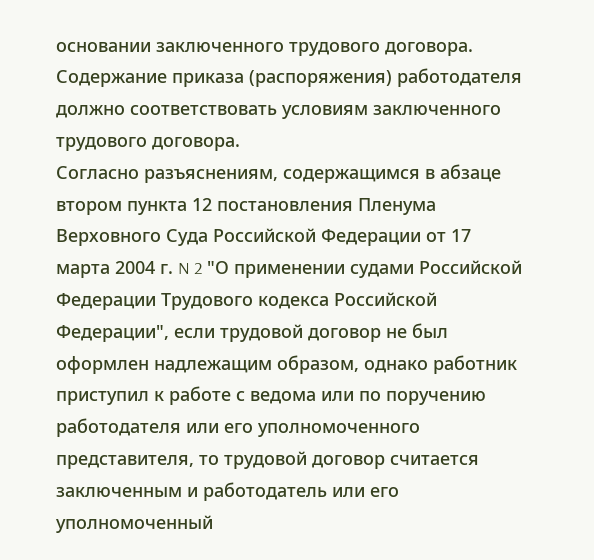основании заключенного трудового договора. Содержание приказа (распоряжения) работодателя должно соответствовать условиям заключенного трудового договора.
Согласно разъяснениям, содержащимся в абзаце втором пункта 12 постановления Пленума Верховного Суда Российской Федерации от 17 марта 2004 г. N 2 "О применении судами Российской Федерации Трудового кодекса Российской Федерации", если трудовой договор не был оформлен надлежащим образом, однако работник приступил к работе с ведома или по поручению работодателя или его уполномоченного представителя, то трудовой договор считается заключенным и работодатель или его уполномоченный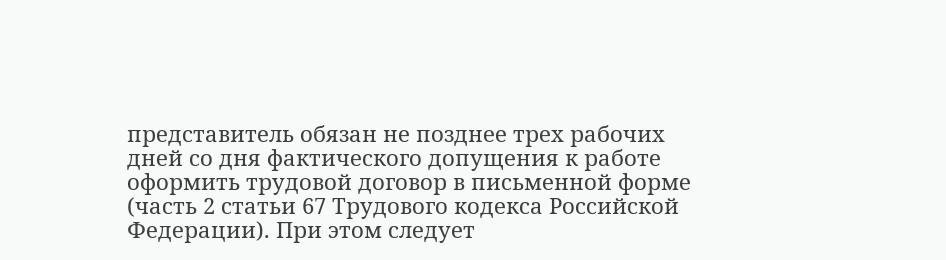представитель обязан не позднее трех рабочих дней со дня фактического допущения к работе оформить трудовой договор в письменной форме (часть 2 статьи 67 Трудового кодекса Российской Федерации). При этом следует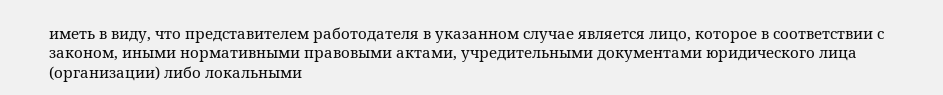иметь в виду, что представителем работодателя в указанном случае является лицо, которое в соответствии с законом, иными нормативными правовыми актами, учредительными документами юридического лица (организации) либо локальными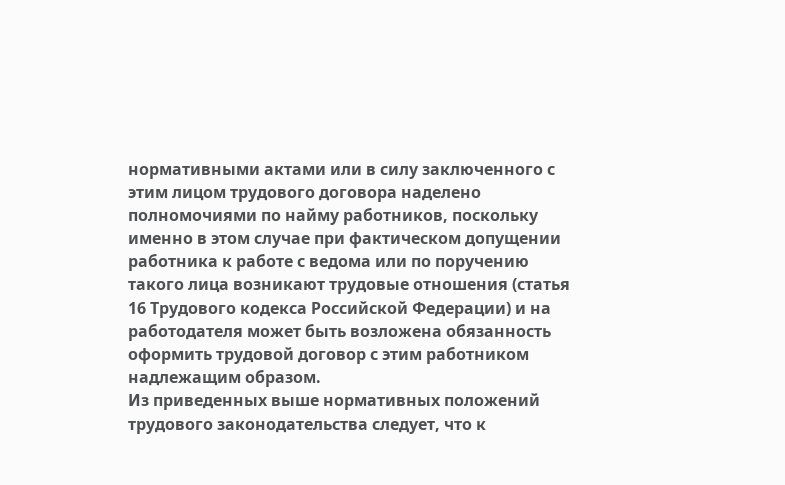нормативными актами или в силу заключенного с этим лицом трудового договора наделено полномочиями по найму работников, поскольку именно в этом случае при фактическом допущении работника к работе с ведома или по поручению такого лица возникают трудовые отношения (статья 16 Трудового кодекса Российской Федерации) и на работодателя может быть возложена обязанность оформить трудовой договор с этим работником надлежащим образом.
Из приведенных выше нормативных положений трудового законодательства следует, что к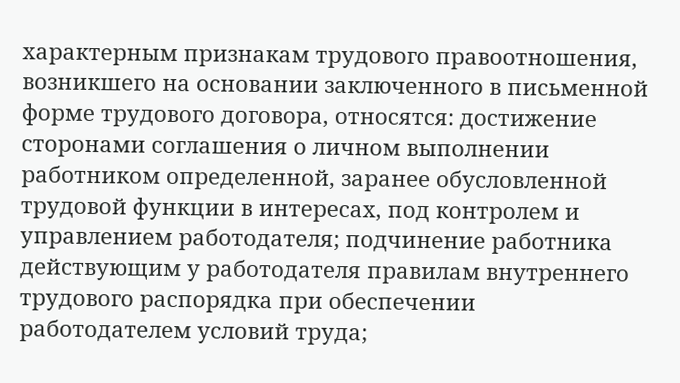характерным признакам трудового правоотношения, возникшего на основании заключенного в письменной форме трудового договора, относятся: достижение сторонами соглашения о личном выполнении работником определенной, заранее обусловленной трудовой функции в интересах, под контролем и управлением работодателя; подчинение работника действующим у работодателя правилам внутреннего трудового распорядка при обеспечении работодателем условий труда;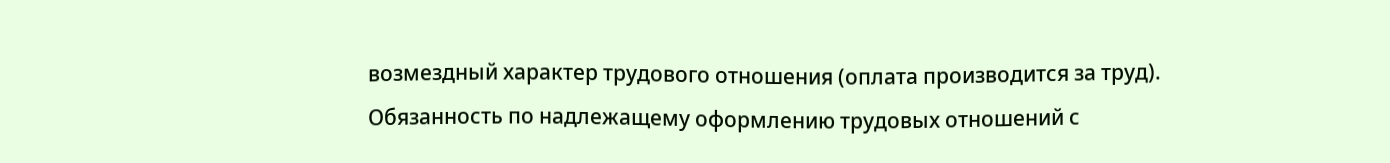возмездный характер трудового отношения (оплата производится за труд).
Обязанность по надлежащему оформлению трудовых отношений с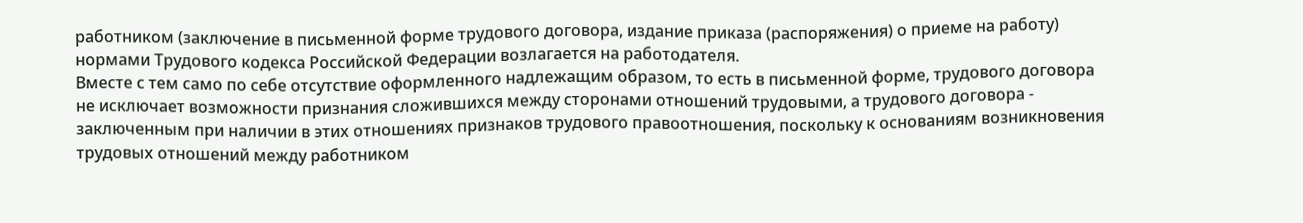работником (заключение в письменной форме трудового договора, издание приказа (распоряжения) о приеме на работу) нормами Трудового кодекса Российской Федерации возлагается на работодателя.
Вместе с тем само по себе отсутствие оформленного надлежащим образом, то есть в письменной форме, трудового договора не исключает возможности признания сложившихся между сторонами отношений трудовыми, а трудового договора - заключенным при наличии в этих отношениях признаков трудового правоотношения, поскольку к основаниям возникновения трудовых отношений между работником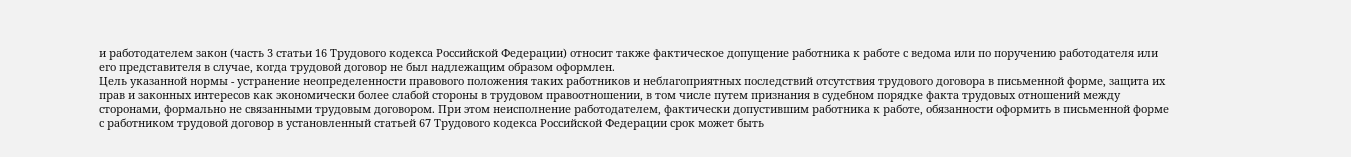и работодателем закон (часть 3 статьи 16 Трудового кодекса Российской Федерации) относит также фактическое допущение работника к работе с ведома или по поручению работодателя или его представителя в случае, когда трудовой договор не был надлежащим образом оформлен.
Цель указанной нормы - устранение неопределенности правового положения таких работников и неблагоприятных последствий отсутствия трудового договора в письменной форме, защита их прав и законных интересов как экономически более слабой стороны в трудовом правоотношении, в том числе путем признания в судебном порядке факта трудовых отношений между сторонами, формально не связанными трудовым договором. При этом неисполнение работодателем, фактически допустившим работника к работе, обязанности оформить в письменной форме с работником трудовой договор в установленный статьей 67 Трудового кодекса Российской Федерации срок может быть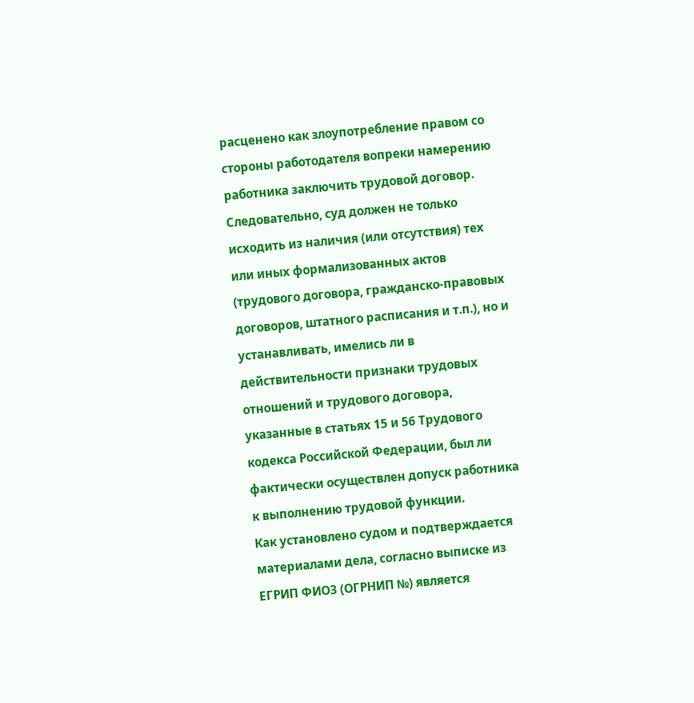расценено как злоупотребление правом со стороны работодателя вопреки намерению работника заключить трудовой договор.
Следовательно, суд должен не только исходить из наличия (или отсутствия) тех или иных формализованных актов (трудового договора, гражданско-правовых договоров, штатного расписания и т.п.), но и устанавливать, имелись ли в действительности признаки трудовых отношений и трудового договора, указанные в статьях 15 и 56 Трудового кодекса Российской Федерации, был ли фактически осуществлен допуск работника к выполнению трудовой функции.
Как установлено судом и подтверждается материалами дела, согласно выписке из ЕГРИП ФИО3 (ОГРНИП №) является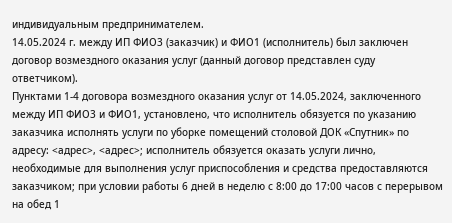индивидуальным предпринимателем.
14.05.2024 г. между ИП ФИО3 (заказчик) и ФИО1 (исполнитель) был заключен договор возмездного оказания услуг (данный договор представлен суду ответчиком).
Пунктами 1-4 договора возмездного оказания услуг от 14.05.2024, заключенного между ИП ФИО3 и ФИО1, установлено, что исполнитель обязуется по указанию заказчика исполнять услуги по уборке помещений столовой ДОК «Спутник» по адресу: <адрес>, <адрес>; исполнитель обязуется оказать услуги лично, необходимые для выполнения услуг приспособления и средства предоставляются заказчиком; при условии работы 6 дней в неделю с 8:00 до 17:00 часов с перерывом на обед 1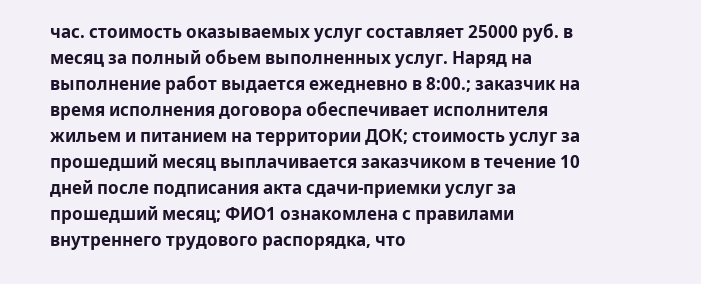час. стоимость оказываемых услуг составляет 25000 руб. в месяц за полный обьем выполненных услуг. Наряд на выполнение работ выдается ежедневно в 8:00.; заказчик на время исполнения договора обеспечивает исполнителя жильем и питанием на территории ДОК; стоимость услуг за прошедший месяц выплачивается заказчиком в течение 10 дней после подписания акта сдачи-приемки услуг за прошедший месяц; ФИО1 ознакомлена с правилами внутреннего трудового распорядка, что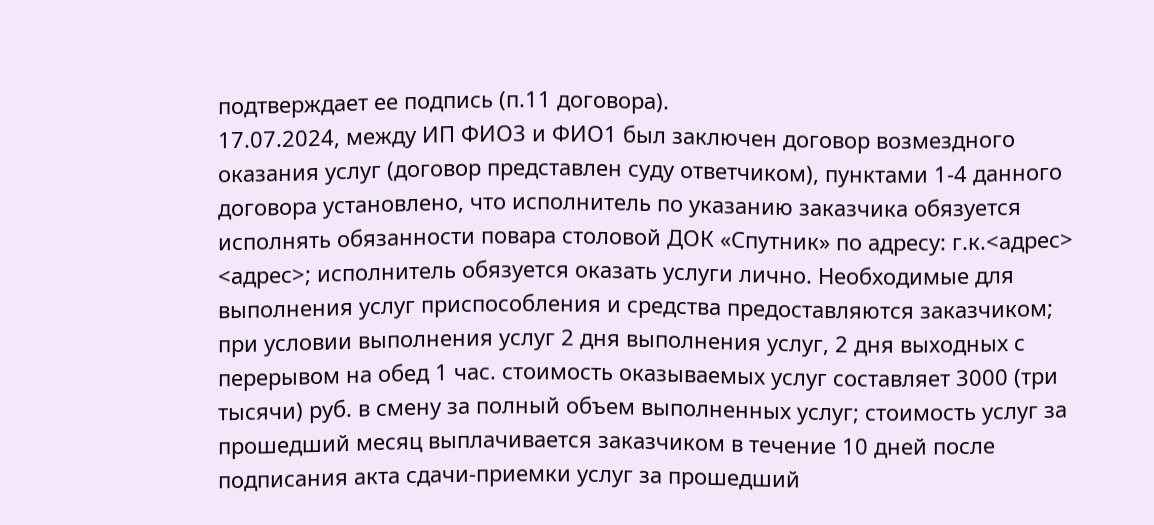подтверждает ее подпись (п.11 договора).
17.07.2024, между ИП ФИО3 и ФИО1 был заключен договор возмездного оказания услуг (договор представлен суду ответчиком), пунктами 1-4 данного договора установлено, что исполнитель по указанию заказчика обязуется исполнять обязанности повара столовой ДОК «Спутник» по адресу: г.к.<адрес> <адрес>; исполнитель обязуется оказать услуги лично. Необходимые для выполнения услуг приспособления и средства предоставляются заказчиком; при условии выполнения услуг 2 дня выполнения услуг, 2 дня выходных с перерывом на обед 1 час. стоимость оказываемых услуг составляет 3000 (три тысячи) руб. в смену за полный объем выполненных услуг; стоимость услуг за прошедший месяц выплачивается заказчиком в течение 10 дней после подписания акта сдачи-приемки услуг за прошедший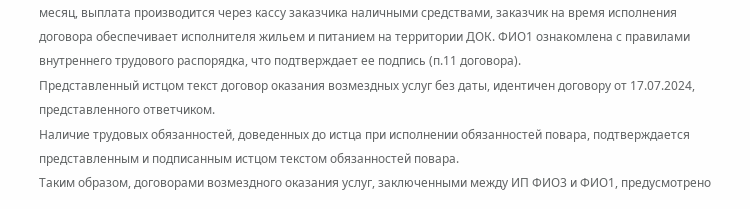месяц, выплата производится через кассу заказчика наличными средствами, заказчик на время исполнения договора обеспечивает исполнителя жильем и питанием на территории ДОК. ФИО1 ознакомлена с правилами внутреннего трудового распорядка, что подтверждает ее подпись (п.11 договора).
Представленный истцом текст договор оказания возмездных услуг без даты, идентичен договору от 17.07.2024, представленного ответчиком.
Наличие трудовых обязанностей, доведенных до истца при исполнении обязанностей повара, подтверждается представленным и подписанным истцом текстом обязанностей повара.
Таким образом, договорами возмездного оказания услуг, заключенными между ИП ФИО3 и ФИО1, предусмотрено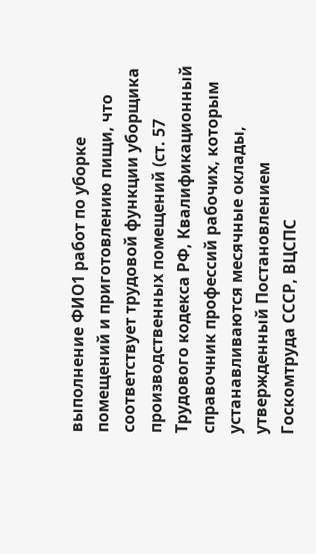выполнение ФИО1 работ по уборке помещений и приготовлению пищи, что соответствует трудовой функции уборщика производственных помещений (ст. 57 Трудового кодекса РФ, Квалификационный справочник профессий рабочих, которым устанавливаются месячные оклады, утвержденный Постановлением Госкомтруда СССР, ВЦСПС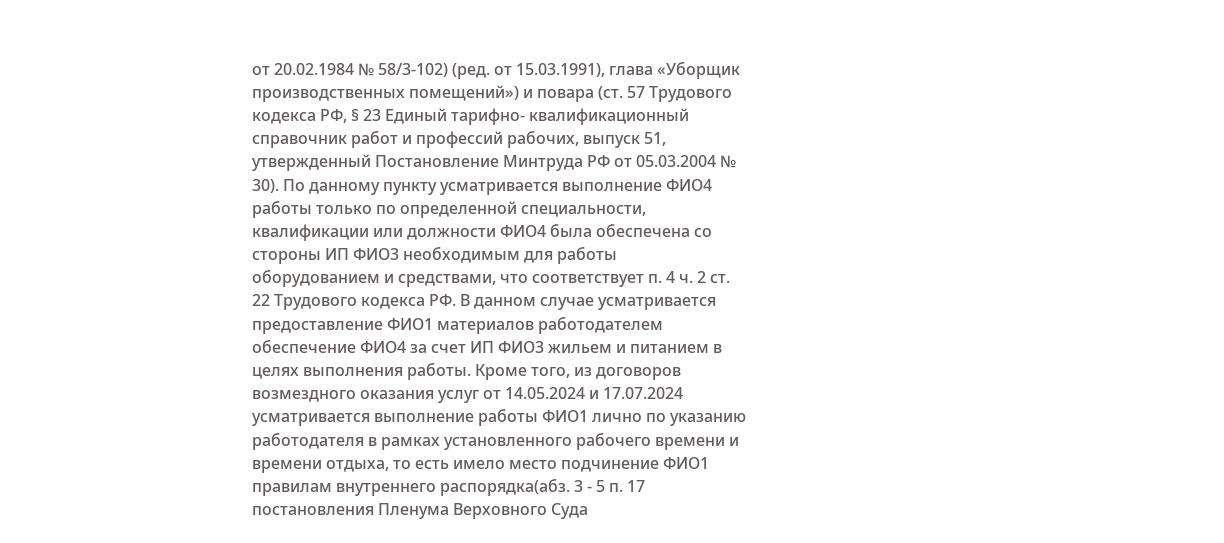от 20.02.1984 № 58/3-102) (ред. от 15.03.1991), глава «Уборщик производственных помещений») и повара (ст. 57 Трудового кодекса РФ, § 23 Единый тарифно- квалификационный справочник работ и профессий рабочих, выпуск 51, утвержденный Постановление Минтруда РФ от 05.03.2004 № 30). По данному пункту усматривается выполнение ФИО4 работы только по определенной специальности, квалификации или должности ФИО4 была обеспечена со стороны ИП ФИО3 необходимым для работы оборудованием и средствами, что соответствует п. 4 ч. 2 ст. 22 Трудового кодекса РФ. В данном случае усматривается предоставление ФИО1 материалов работодателем обеспечение ФИО4 за счет ИП ФИО3 жильем и питанием в целях выполнения работы. Кроме того, из договоров возмездного оказания услуг от 14.05.2024 и 17.07.2024 усматривается выполнение работы ФИО1 лично по указанию работодателя в рамках установленного рабочего времени и времени отдыха, то есть имело место подчинение ФИО1 правилам внутреннего распорядка(абз. 3 - 5 п. 17 постановления Пленума Верховного Суда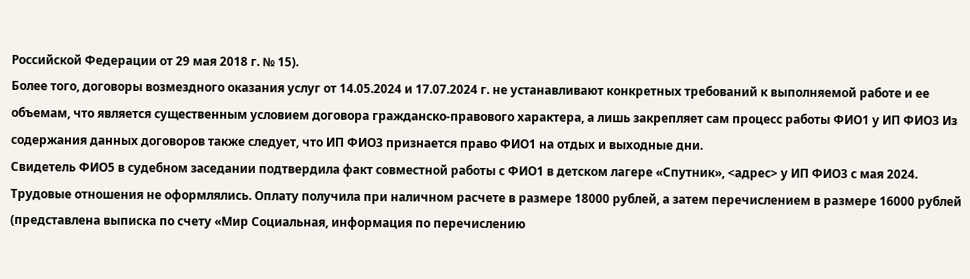Российской Федерации от 29 мая 2018 г. № 15).
Более того, договоры возмездного оказания услуг от 14.05.2024 и 17.07.2024 г. не устанавливают конкретных требований к выполняемой работе и ее объемам, что является существенным условием договора гражданско-правового характера, а лишь закрепляет сам процесс работы ФИО1 у ИП ФИО3 Из содержания данных договоров также следует, что ИП ФИО3 признается право ФИО1 на отдых и выходные дни.
Свидетель ФИО5 в судебном заседании подтвердила факт совместной работы с ФИО1 в детском лагере «Спутник», <адрес> у ИП ФИО3 с мая 2024. Трудовые отношения не оформлялись. Оплату получила при наличном расчете в размере 18000 рублей, а затем перечислением в размере 16000 рублей (представлена выписка по счету «Мир Социальная, информация по перечислению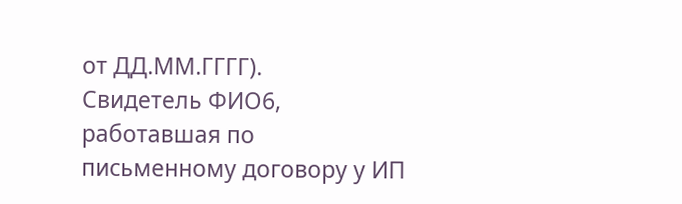от ДД.ММ.ГГГГ).
Свидетель ФИО6, работавшая по письменному договору у ИП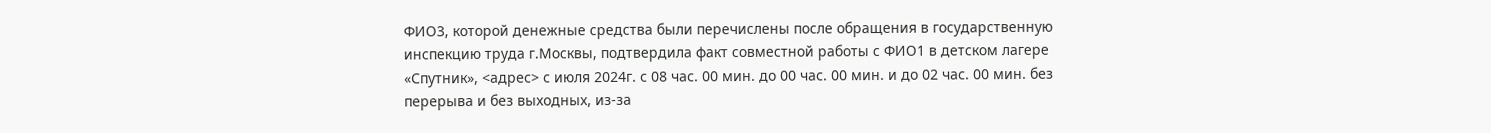ФИО3, которой денежные средства были перечислены после обращения в государственную инспекцию труда г.Москвы, подтвердила факт совместной работы с ФИО1 в детском лагере «Спутник», <адрес> с июля 2024г. с 08 час. 00 мин. до 00 час. 00 мин. и до 02 час. 00 мин. без перерыва и без выходных, из-за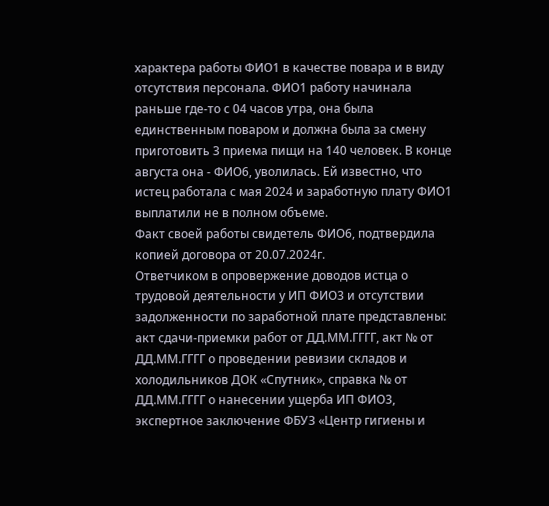характера работы ФИО1 в качестве повара и в виду отсутствия персонала. ФИО1 работу начинала раньше где-то с 04 часов утра, она была единственным поваром и должна была за смену приготовить 3 приема пищи на 140 человек. В конце августа она - ФИО6, уволилась. Ей известно, что истец работала с мая 2024 и заработную плату ФИО1 выплатили не в полном объеме.
Факт своей работы свидетель ФИО6, подтвердила копией договора от 20.07.2024г.
Ответчиком в опровержение доводов истца о трудовой деятельности у ИП ФИО3 и отсутствии задолженности по заработной плате представлены: акт сдачи-приемки работ от ДД.ММ.ГГГГ, акт № от ДД.ММ.ГГГГ о проведении ревизии складов и холодильников ДОК «Спутник», справка № от ДД.ММ.ГГГГ о нанесении ущерба ИП ФИО3, экспертное заключение ФБУЗ «Центр гигиены и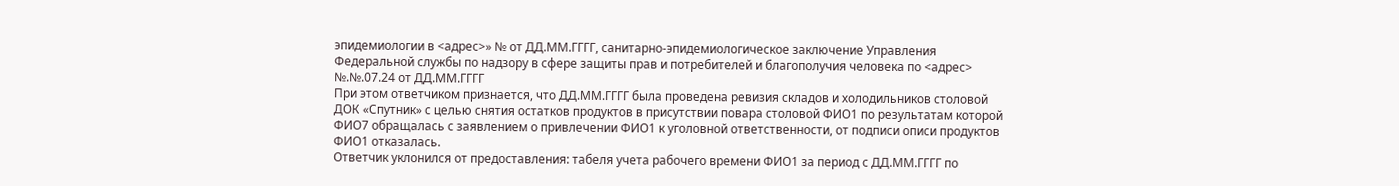эпидемиологии в <адрес>» № от ДД.ММ.ГГГГ, санитарно-эпидемиологическое заключение Управления Федеральной службы по надзору в сфере защиты прав и потребителей и благополучия человека по <адрес> №.№.07.24 от ДД.ММ.ГГГГ
При этом ответчиком признается, что ДД.ММ.ГГГГ была проведена ревизия складов и холодильников столовой ДОК «Спутник» с целью снятия остатков продуктов в присутствии повара столовой ФИО1 по результатам которой ФИО7 обращалась с заявлением о привлечении ФИО1 к уголовной ответственности, от подписи описи продуктов ФИО1 отказалась.
Ответчик уклонился от предоставления: табеля учета рабочего времени ФИО1 за период с ДД.ММ.ГГГГ по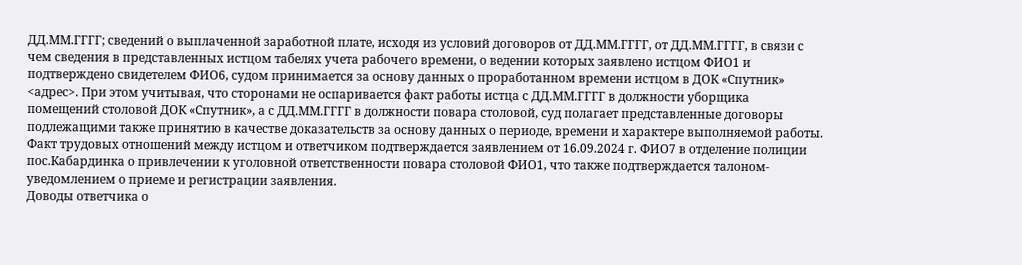ДД.ММ.ГГГГ; сведений о выплаченной заработной плате, исходя из условий договоров от ДД.ММ.ГГГГ, от ДД.ММ.ГГГГ, в связи с чем сведения в представленных истцом табелях учета рабочего времени, о ведении которых заявлено истцом ФИО1 и подтверждено свидетелем ФИО6, судом принимается за основу данных о проработанном времени истцом в ДОК «Спутник» <адрес>. При этом учитывая, что сторонами не оспаривается факт работы истца с ДД.ММ.ГГГГ в должности уборщика помещений столовой ДОК «Спутник», а с ДД.ММ.ГГГГ в должности повара столовой, суд полагает представленные договоры подлежащими также принятию в качестве доказательств за основу данных о периоде, времени и характере выполняемой работы.
Факт трудовых отношений между истцом и ответчиком подтверждается заявлением от 16.09.2024 г. ФИО7 в отделение полиции пос.Кабардинка о привлечении к уголовной ответственности повара столовой ФИО1, что также подтверждается талоном-уведомлением о приеме и регистрации заявления.
Доводы ответчика о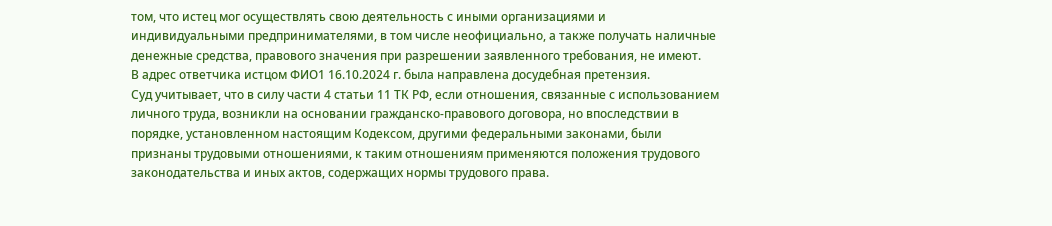том, что истец мог осуществлять свою деятельность с иными организациями и индивидуальными предпринимателями, в том числе неофициально, а также получать наличные денежные средства, правового значения при разрешении заявленного требования, не имеют.
В адрес ответчика истцом ФИО1 16.10.2024 г. была направлена досудебная претензия.
Суд учитывает, что в силу части 4 статьи 11 ТК РФ, если отношения, связанные с использованием личного труда, возникли на основании гражданско-правового договора, но впоследствии в порядке, установленном настоящим Кодексом, другими федеральными законами, были признаны трудовыми отношениями, к таким отношениям применяются положения трудового законодательства и иных актов, содержащих нормы трудового права.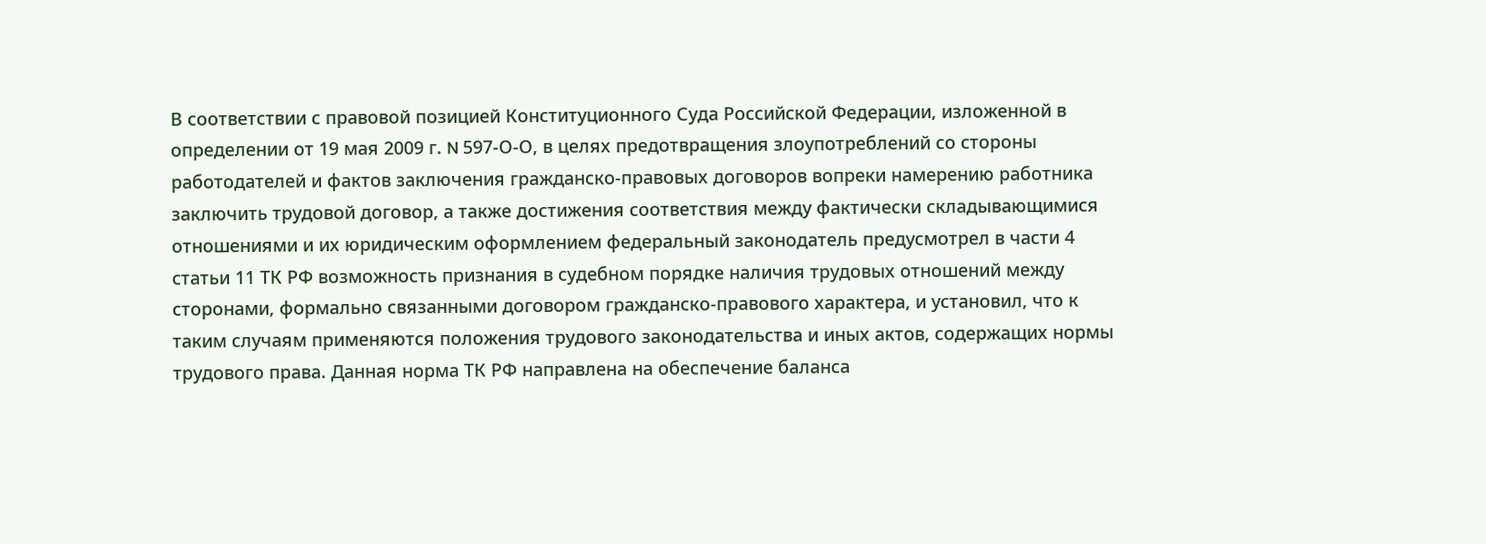В соответствии с правовой позицией Конституционного Суда Российской Федерации, изложенной в определении от 19 мая 2009 г. N 597-О-О, в целях предотвращения злоупотреблений со стороны работодателей и фактов заключения гражданско-правовых договоров вопреки намерению работника заключить трудовой договор, а также достижения соответствия между фактически складывающимися отношениями и их юридическим оформлением федеральный законодатель предусмотрел в части 4 статьи 11 ТК РФ возможность признания в судебном порядке наличия трудовых отношений между сторонами, формально связанными договором гражданско-правового характера, и установил, что к таким случаям применяются положения трудового законодательства и иных актов, содержащих нормы трудового права. Данная норма ТК РФ направлена на обеспечение баланса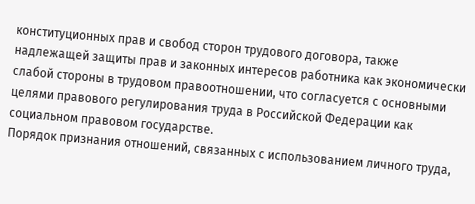конституционных прав и свобод сторон трудового договора, также надлежащей защиты прав и законных интересов работника как экономически слабой стороны в трудовом правоотношении, что согласуется с основными целями правового регулирования труда в Российской Федерации как социальном правовом государстве.
Порядок признания отношений, связанных с использованием личного труда,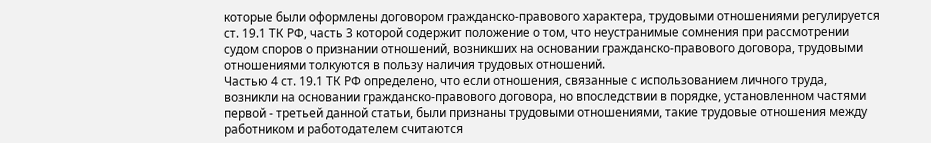которые были оформлены договором гражданско-правового характера, трудовыми отношениями регулируется ст. 19.1 ТК РФ, часть 3 которой содержит положение о том, что неустранимые сомнения при рассмотрении судом споров о признании отношений, возникших на основании гражданско-правового договора, трудовыми отношениями толкуются в пользу наличия трудовых отношений.
Частью 4 ст. 19.1 ТК РФ определено, что если отношения, связанные с использованием личного труда, возникли на основании гражданско-правового договора, но впоследствии в порядке, установленном частями первой - третьей данной статьи, были признаны трудовыми отношениями, такие трудовые отношения между работником и работодателем считаются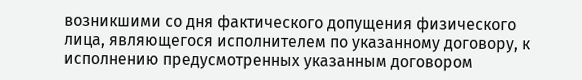возникшими со дня фактического допущения физического лица, являющегося исполнителем по указанному договору, к исполнению предусмотренных указанным договором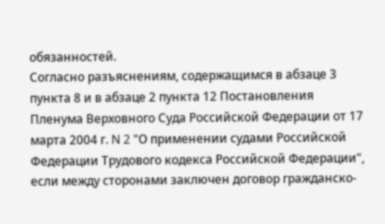обязанностей.
Согласно разъяснениям, содержащимся в абзаце 3 пункта 8 и в абзаце 2 пункта 12 Постановления Пленума Верховного Суда Российской Федерации от 17 марта 2004 г. N 2 "О применении судами Российской Федерации Трудового кодекса Российской Федерации", если между сторонами заключен договор гражданско-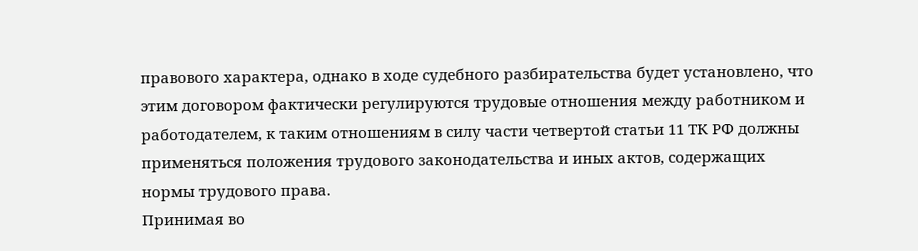правового характера, однако в ходе судебного разбирательства будет установлено, что этим договором фактически регулируются трудовые отношения между работником и работодателем, к таким отношениям в силу части четвертой статьи 11 ТК РФ должны применяться положения трудового законодательства и иных актов, содержащих нормы трудового права.
Принимая во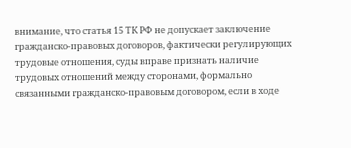внимание, что статья 15 ТК РФ не допускает заключение гражданско-правовых договоров, фактически регулирующих трудовые отношения, суды вправе признать наличие трудовых отношений между сторонами, формально связанными гражданско-правовым договором, если в ходе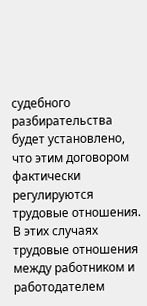судебного разбирательства будет установлено, что этим договором фактически регулируются трудовые отношения. В этих случаях трудовые отношения между работником и работодателем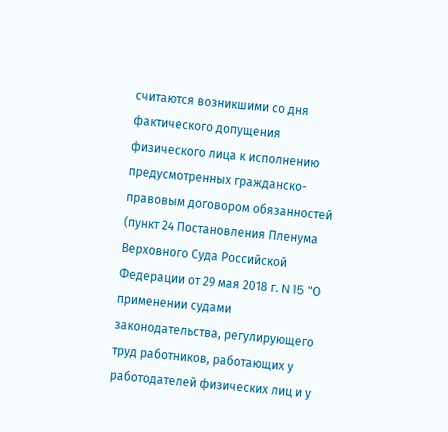считаются возникшими со дня фактического допущения физического лица к исполнению предусмотренных гражданско-правовым договором обязанностей (пункт 24 Постановления Пленума Верховного Суда Российской Федерации от 29 мая 2018 г. N 15 "О применении судами законодательства, регулирующего труд работников, работающих у работодателей физических лиц и у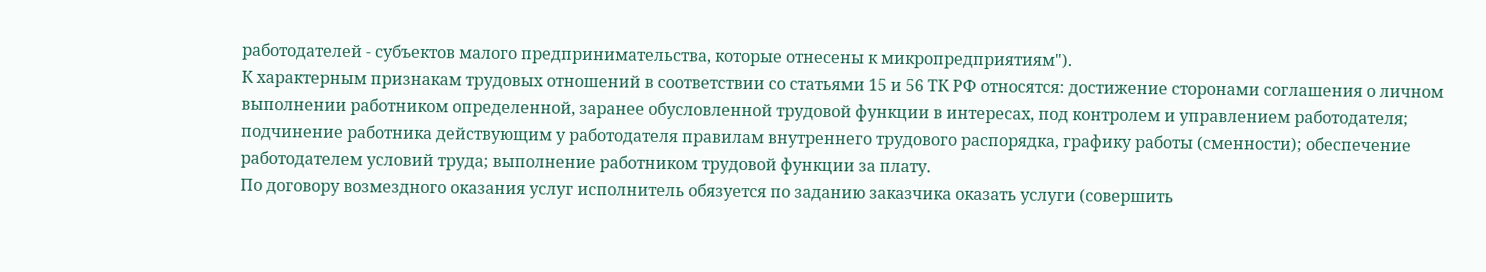работодателей - субъектов малого предпринимательства, которые отнесены к микропредприятиям").
К характерным признакам трудовых отношений в соответствии со статьями 15 и 56 ТК РФ относятся: достижение сторонами соглашения о личном выполнении работником определенной, заранее обусловленной трудовой функции в интересах, под контролем и управлением работодателя; подчинение работника действующим у работодателя правилам внутреннего трудового распорядка, графику работы (сменности); обеспечение работодателем условий труда; выполнение работником трудовой функции за плату.
По договору возмездного оказания услуг исполнитель обязуется по заданию заказчика оказать услуги (совершить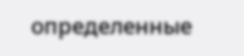определенные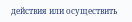действия или осуществить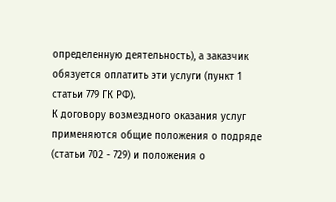определенную деятельность), а заказчик обязуется оплатить эти услуги (пункт 1 статьи 779 ГК РФ).
К договору возмездного оказания услуг применяются общие положения о подряде (статьи 702 - 729) и положения о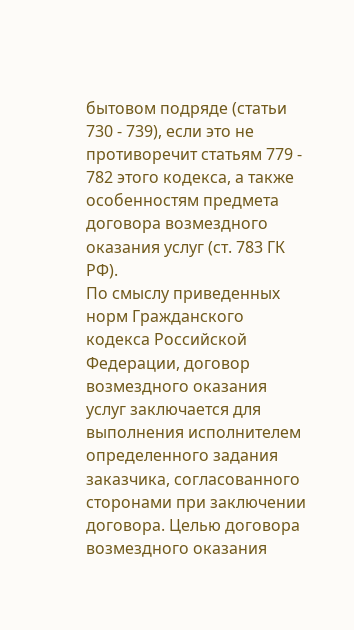бытовом подряде (статьи 730 - 739), если это не противоречит статьям 779 - 782 этого кодекса, а также особенностям предмета договора возмездного оказания услуг (ст. 783 ГК РФ).
По смыслу приведенных норм Гражданского кодекса Российской Федерации, договор возмездного оказания услуг заключается для выполнения исполнителем определенного задания заказчика, согласованного сторонами при заключении договора. Целью договора возмездного оказания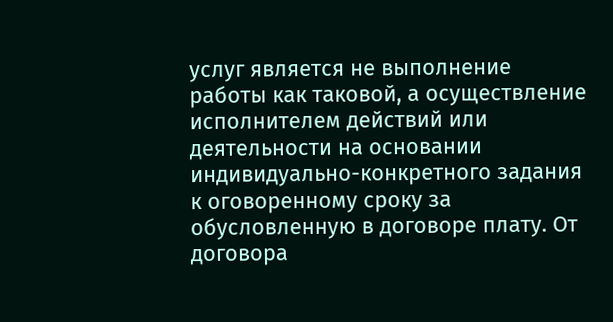услуг является не выполнение работы как таковой, а осуществление исполнителем действий или деятельности на основании индивидуально-конкретного задания к оговоренному сроку за обусловленную в договоре плату. От договора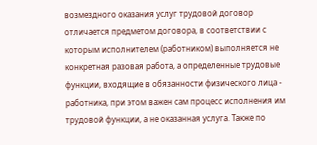возмездного оказания услуг трудовой договор отличается предметом договора, в соответствии с которым исполнителем (работником) выполняется не конкретная разовая работа, а определенные трудовые функции, входящие в обязанности физического лица - работника, при этом важен сам процесс исполнения им трудовой функции, а не оказанная услуга. Также по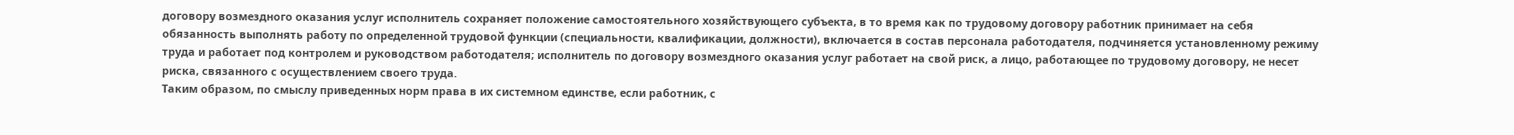договору возмездного оказания услуг исполнитель сохраняет положение самостоятельного хозяйствующего субъекта, в то время как по трудовому договору работник принимает на себя обязанность выполнять работу по определенной трудовой функции (специальности, квалификации, должности), включается в состав персонала работодателя, подчиняется установленному режиму труда и работает под контролем и руководством работодателя; исполнитель по договору возмездного оказания услуг работает на свой риск, а лицо, работающее по трудовому договору, не несет риска, связанного с осуществлением своего труда.
Таким образом, по смыслу приведенных норм права в их системном единстве, если работник, с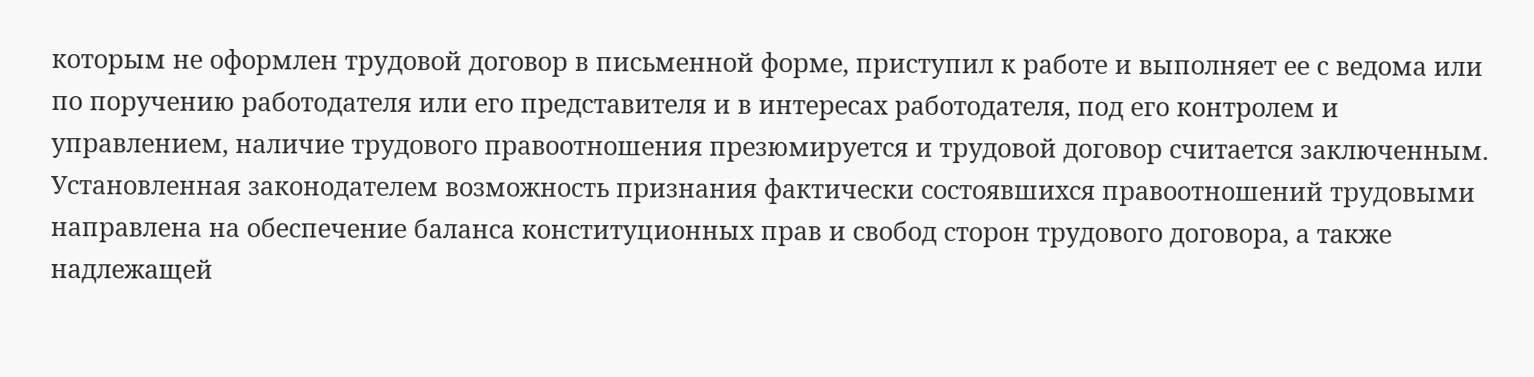которым не оформлен трудовой договор в письменной форме, приступил к работе и выполняет ее с ведома или по поручению работодателя или его представителя и в интересах работодателя, под его контролем и управлением, наличие трудового правоотношения презюмируется и трудовой договор считается заключенным.
Установленная законодателем возможность признания фактически состоявшихся правоотношений трудовыми направлена на обеспечение баланса конституционных прав и свобод сторон трудового договора, а также надлежащей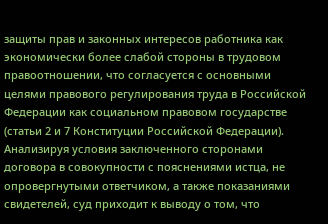защиты прав и законных интересов работника как экономически более слабой стороны в трудовом правоотношении, что согласуется с основными целями правового регулирования труда в Российской Федерации как социальном правовом государстве (статьи 2 и 7 Конституции Российской Федерации).
Анализируя условия заключенного сторонами договора в совокупности с пояснениями истца, не опровергнутыми ответчиком, а также показаниями свидетелей, суд приходит к выводу о том, что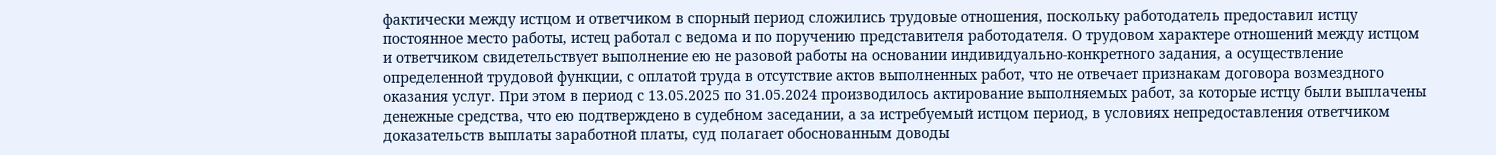фактически между истцом и ответчиком в спорный период сложились трудовые отношения, поскольку работодатель предоставил истцу постоянное место работы, истец работал с ведома и по поручению представителя работодателя. О трудовом характере отношений между истцом и ответчиком свидетельствует выполнение ею не разовой работы на основании индивидуально-конкретного задания, а осуществление определенной трудовой функции, с оплатой труда в отсутствие актов выполненных работ, что не отвечает признакам договора возмездного оказания услуг. При этом в период с 13.05.2025 по 31.05.2024 производилось актирование выполняемых работ, за которые истцу были выплачены денежные средства, что ею подтверждено в судебном заседании, а за истребуемый истцом период, в условиях непредоставления ответчиком доказательств выплаты заработной платы, суд полагает обоснованным доводы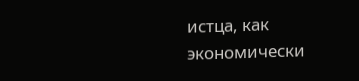истца, как экономически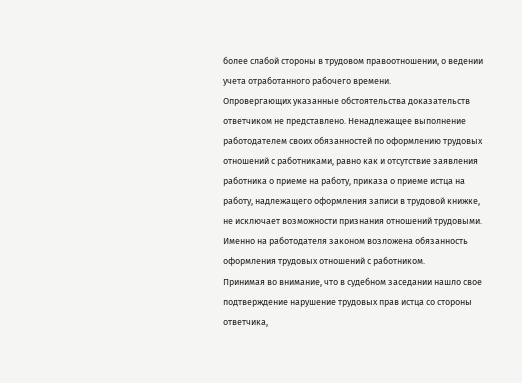более слабой стороны в трудовом правоотношении, о ведении учета отработанного рабочего времени.
Опровергающих указанные обстоятельства доказательств ответчиком не представлено. Ненадлежащее выполнение работодателем своих обязанностей по оформлению трудовых отношений с работниками, равно как и отсутствие заявления работника о приеме на работу, приказа о приеме истца на работу, надлежащего оформления записи в трудовой книжке, не исключает возможности признания отношений трудовыми. Именно на работодателя законом возложена обязанность оформления трудовых отношений с работником.
Принимая во внимание, что в судебном заседании нашло свое подтверждение нарушение трудовых прав истца со стороны ответчика,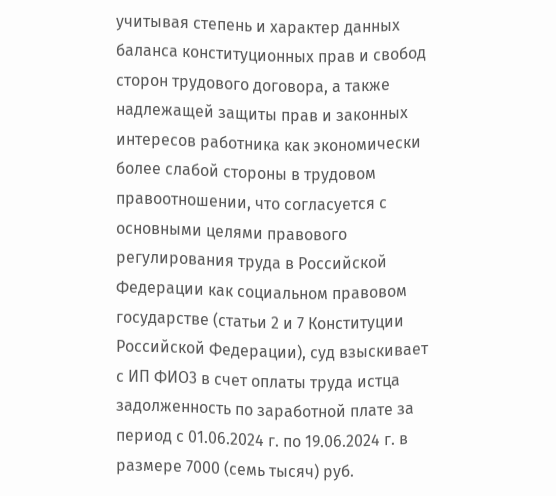учитывая степень и характер данных баланса конституционных прав и свобод сторон трудового договора, а также надлежащей защиты прав и законных интересов работника как экономически более слабой стороны в трудовом правоотношении, что согласуется с основными целями правового регулирования труда в Российской Федерации как социальном правовом государстве (статьи 2 и 7 Конституции Российской Федерации), суд взыскивает с ИП ФИО3 в счет оплаты труда истца задолженность по заработной плате за период с 01.06.2024 г. по 19.06.2024 г. в размере 7000 (семь тысяч) руб.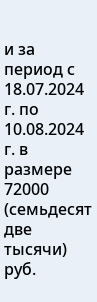и за период с 18.07.2024 г. по 10.08.2024 г. в размере 72000 (семьдесят две тысячи) руб.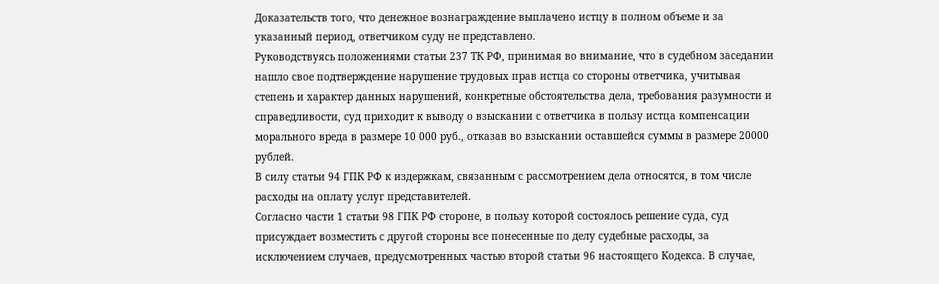Доказательств того, что денежное вознаграждение выплачено истцу в полном объеме и за указанный период, ответчиком суду не представлено.
Руководствуясь положениями статьи 237 ТК РФ, принимая во внимание, что в судебном заседании нашло свое подтверждение нарушение трудовых прав истца со стороны ответчика, учитывая степень и характер данных нарушений, конкретные обстоятельства дела, требования разумности и справедливости, суд приходит к выводу о взыскании с ответчика в пользу истца компенсации морального вреда в размере 10 000 руб., отказав во взыскании оставшейся суммы в размере 20000 рублей.
В силу статьи 94 ГПК РФ к издержкам, связанным с рассмотрением дела относятся, в том числе расходы на оплату услуг представителей.
Согласно части 1 статьи 98 ГПК РФ стороне, в пользу которой состоялось решение суда, суд присуждает возместить с другой стороны все понесенные по делу судебные расходы, за исключением случаев, предусмотренных частью второй статьи 96 настоящего Кодекса. В случае,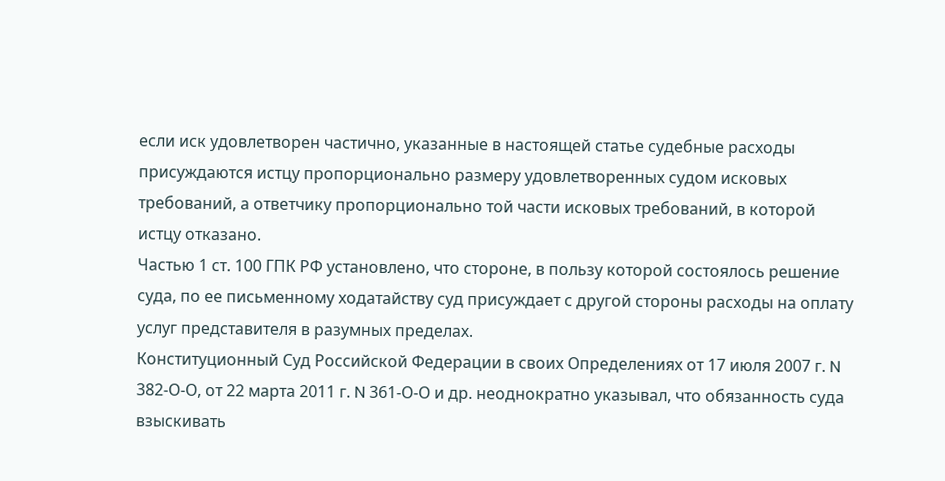если иск удовлетворен частично, указанные в настоящей статье судебные расходы присуждаются истцу пропорционально размеру удовлетворенных судом исковых требований, а ответчику пропорционально той части исковых требований, в которой истцу отказано.
Частью 1 ст. 100 ГПК РФ установлено, что стороне, в пользу которой состоялось решение суда, по ее письменному ходатайству суд присуждает с другой стороны расходы на оплату услуг представителя в разумных пределах.
Конституционный Суд Российской Федерации в своих Определениях от 17 июля 2007 г. N 382-О-О, от 22 марта 2011 г. N 361-О-О и др. неоднократно указывал, что обязанность суда взыскивать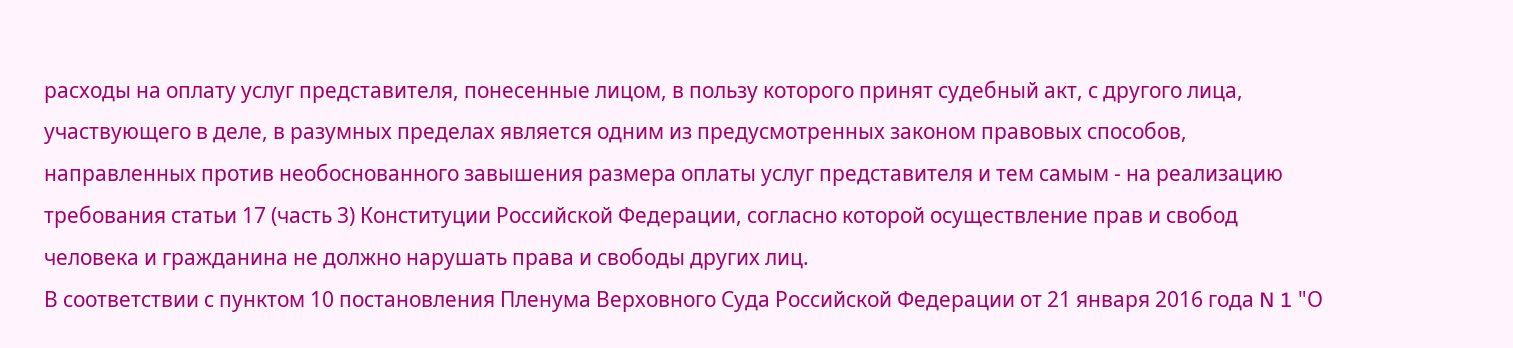расходы на оплату услуг представителя, понесенные лицом, в пользу которого принят судебный акт, с другого лица, участвующего в деле, в разумных пределах является одним из предусмотренных законом правовых способов, направленных против необоснованного завышения размера оплаты услуг представителя и тем самым - на реализацию требования статьи 17 (часть 3) Конституции Российской Федерации, согласно которой осуществление прав и свобод человека и гражданина не должно нарушать права и свободы других лиц.
В соответствии с пунктом 10 постановления Пленума Верховного Суда Российской Федерации от 21 января 2016 года N 1 "О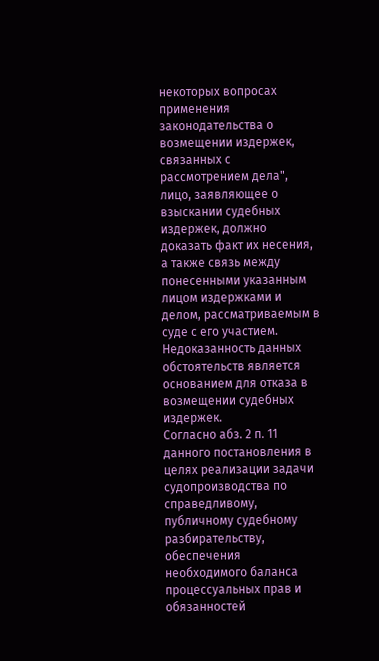некоторых вопросах применения законодательства о возмещении издержек, связанных с рассмотрением дела", лицо, заявляющее о взыскании судебных издержек, должно доказать факт их несения, а также связь между понесенными указанным лицом издержками и делом, рассматриваемым в суде с его участием. Недоказанность данных обстоятельств является основанием для отказа в возмещении судебных издержек.
Согласно абз. 2 п. 11 данного постановления в целях реализации задачи судопроизводства по справедливому, публичному судебному разбирательству, обеспечения необходимого баланса процессуальных прав и обязанностей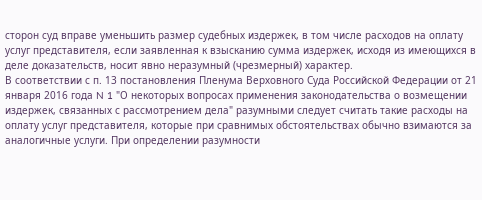сторон суд вправе уменьшить размер судебных издержек, в том числе расходов на оплату услуг представителя, если заявленная к взысканию сумма издержек, исходя из имеющихся в деле доказательств, носит явно неразумный (чрезмерный) характер.
В соответствии с п. 13 постановления Пленума Верховного Суда Российской Федерации от 21 января 2016 года N 1 "О некоторых вопросах применения законодательства о возмещении издержек, связанных с рассмотрением дела" разумными следует считать такие расходы на оплату услуг представителя, которые при сравнимых обстоятельствах обычно взимаются за аналогичные услуги. При определении разумности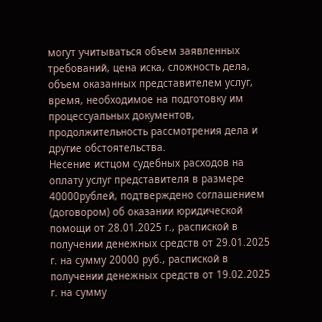могут учитываться объем заявленных требований, цена иска, сложность дела, объем оказанных представителем услуг, время, необходимое на подготовку им процессуальных документов, продолжительность рассмотрения дела и другие обстоятельства.
Несение истцом судебных расходов на оплату услуг представителя в размере 40000рублей, подтверждено соглашением (договором) об оказании юридической помощи от 28.01.2025 г., распиской в получении денежных средств от 29.01.2025 г. на сумму 20000 руб., распиской в получении денежных средств от 19.02.2025 г. на сумму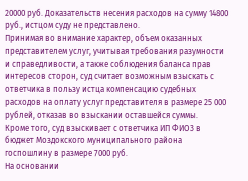20000 руб. Доказательств несения расходов на сумму 14800 руб., истцом суду не представлено.
Принимая во внимание характер, объем оказанных представителем услуг, учитывая требования разумности и справедливости, а также соблюдения баланса прав интересов сторон, суд считает возможным взыскать с ответчика в пользу истца компенсацию судебных расходов на оплату услуг представителя в размере 25 000 рублей, отказав во взыскании оставшейся суммы.
Кроме того, суд взыскивает с ответчика ИП ФИО3 в бюджет Моздокского муниципального района госпошлину в размере 7000 руб.
На основании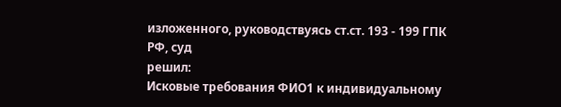изложенного, руководствуясь ст.ст. 193 - 199 ГПК РФ, суд
решил:
Исковые требования ФИО1 к индивидуальному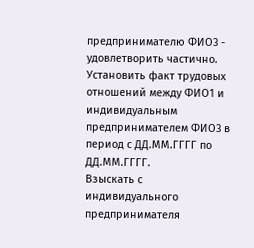предпринимателю ФИО3 - удовлетворить частично.
Установить факт трудовых отношений между ФИО1 и индивидуальным предпринимателем ФИО3 в период с ДД.ММ.ГГГГ по ДД.ММ.ГГГГ.
Взыскать с индивидуального предпринимателя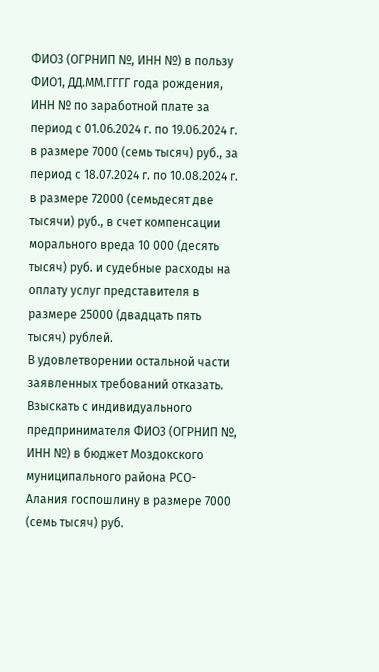ФИО3 (ОГРНИП №, ИНН №) в пользу ФИО1, ДД.ММ.ГГГГ года рождения, ИНН № по заработной плате за период с 01.06.2024 г. по 19.06.2024 г. в размере 7000 (семь тысяч) руб., за период с 18.07.2024 г. по 10.08.2024 г. в размере 72000 (семьдесят две тысячи) руб., в счет компенсации морального вреда 10 000 (десять тысяч) руб. и судебные расходы на оплату услуг представителя в размере 25000 (двадцать пять тысяч) рублей.
В удовлетворении остальной части заявленных требований отказать.
Взыскать с индивидуального предпринимателя ФИО3 (ОГРНИП №, ИНН №) в бюджет Моздокского муниципального района РСО-Алания госпошлину в размере 7000 (семь тысяч) руб.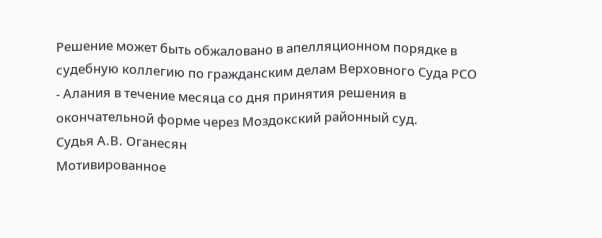Решение может быть обжаловано в апелляционном порядке в судебную коллегию по гражданским делам Верховного Суда РСО - Алания в течение месяца со дня принятия решения в окончательной форме через Моздокский районный суд.
Судья А.В. Оганесян
Мотивированное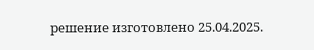решение изготовлено 25.04.2025.